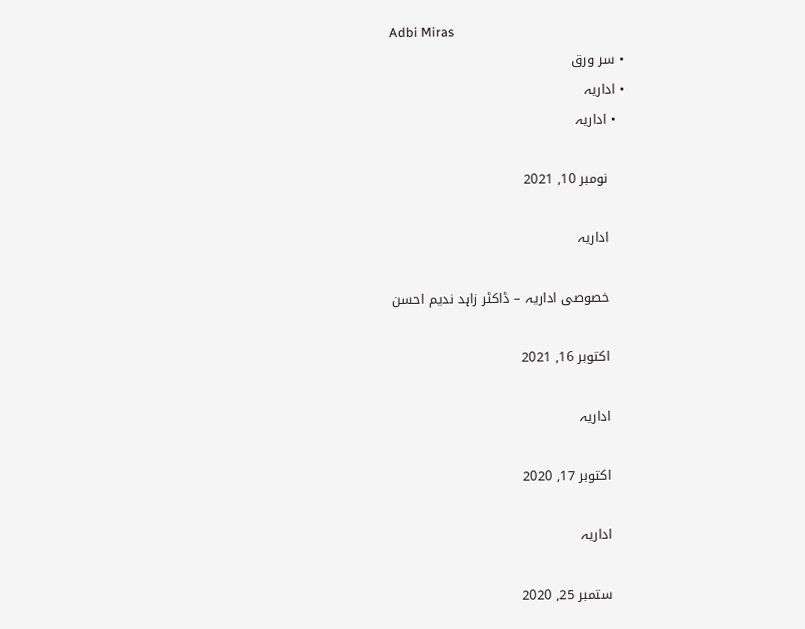Adbi Miras
  • سر ورق
  • اداریہ
    • اداریہ

      نومبر 10, 2021

      اداریہ

      خصوصی اداریہ – ڈاکٹر زاہد ندیم احسن

      اکتوبر 16, 2021

      اداریہ

      اکتوبر 17, 2020

      اداریہ

      ستمبر 25, 2020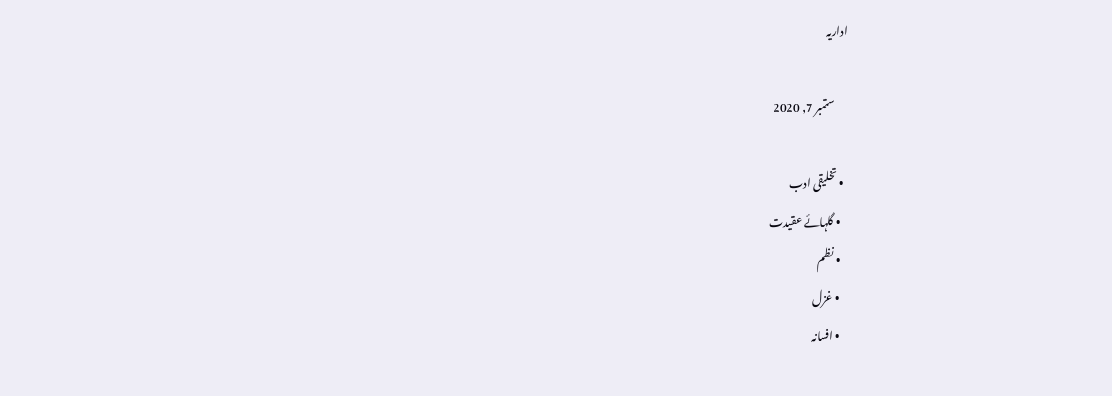اداریہ

      ستمبر 7, 2020

  • تخلیقی ادب
    • گلہائے عقیدت
    • نظم
    • غزل
    • افسانہ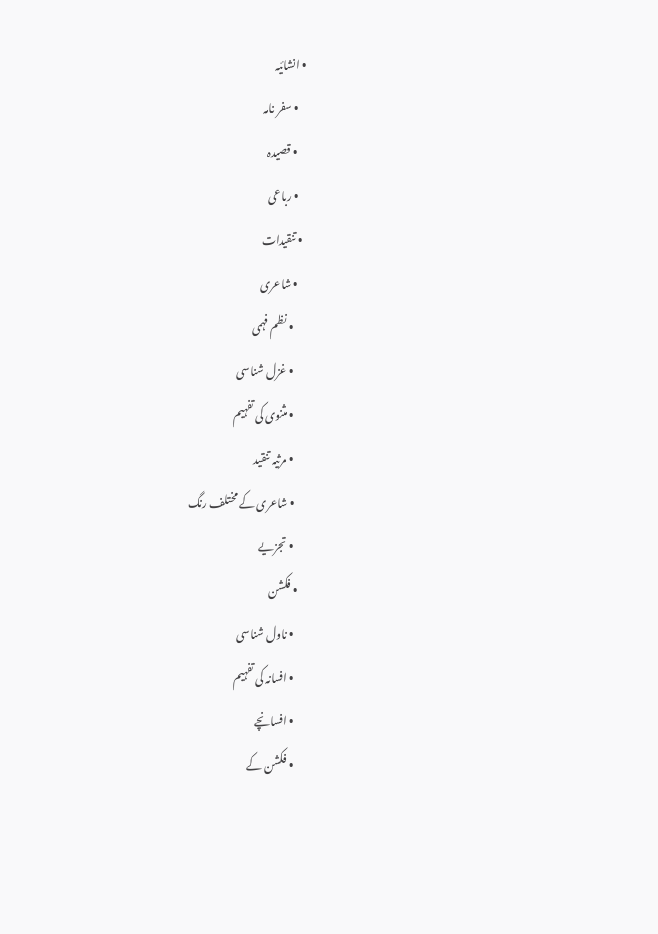• انشائیہ
    • سفر نامہ
    • قصیدہ
    • رباعی
  • تنقیدات
    • شاعری
      • نظم فہمی
      • غزل شناسی
      • مثنوی کی تفہیم
      • مرثیہ تنقید
      • شاعری کے مختلف رنگ
      • تجزیے
    • فکشن
      • ناول شناسی
      • افسانہ کی تفہیم
      • افسانچے
      • فکشن کے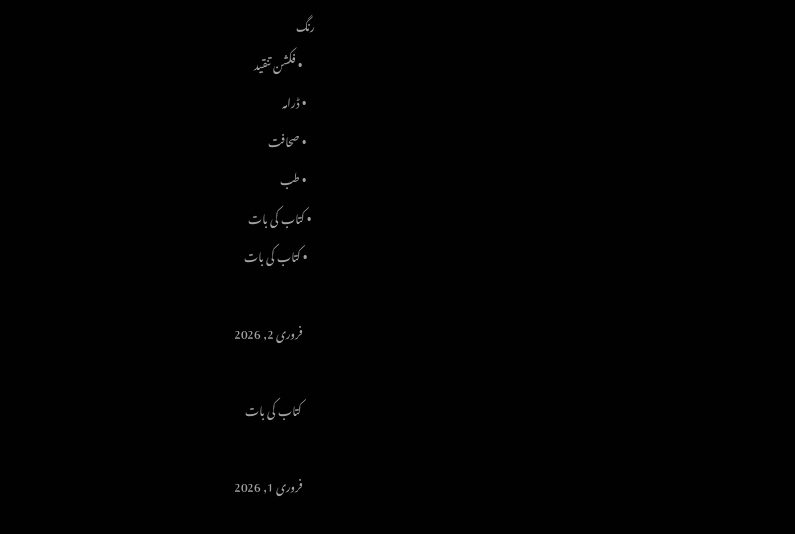رنگ
      • فکشن تنقید
    • ڈرامہ
    • صحافت
    • طب
  • کتاب کی بات
    • کتاب کی بات

      فروری 2, 2026

      کتاب کی بات

      فروری 1, 2026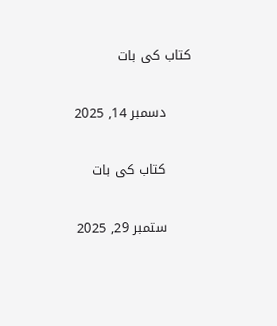کتاب کی بات

      دسمبر 14, 2025

      کتاب کی بات

      ستمبر 29, 2025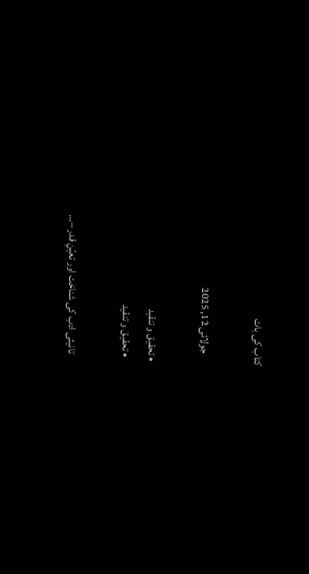کتاب کی بات

      جولائی 12, 2025

  • تحقیق و تنقید
    • تحقیق و تنقید

      تانیثی ادب کی شناخت اور تعیّنِ قدر –…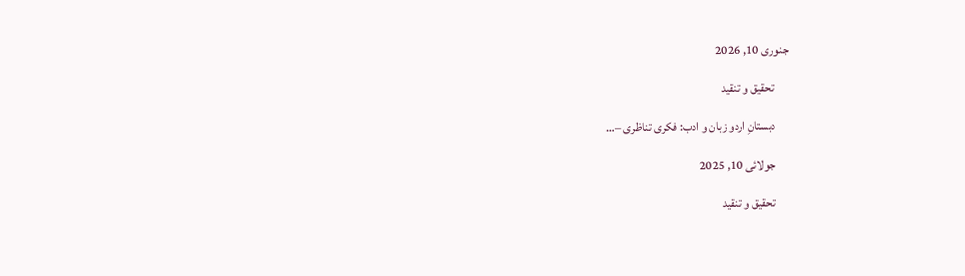جنوری 10, 2026

      تحقیق و تنقید

      دبستانِ اردو زبان و ادب: فکری تناظری –…

      جولائی 10, 2025

      تحقیق و تنقید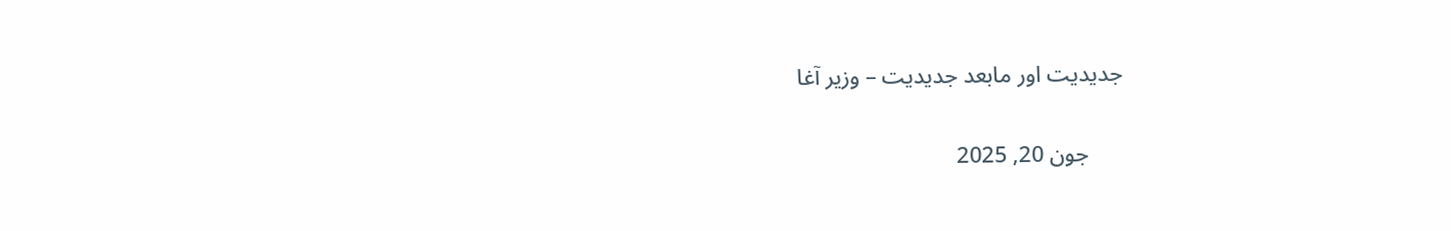جدیدیت اور مابعد جدیدیت – وزیر آغا

      جون 20, 2025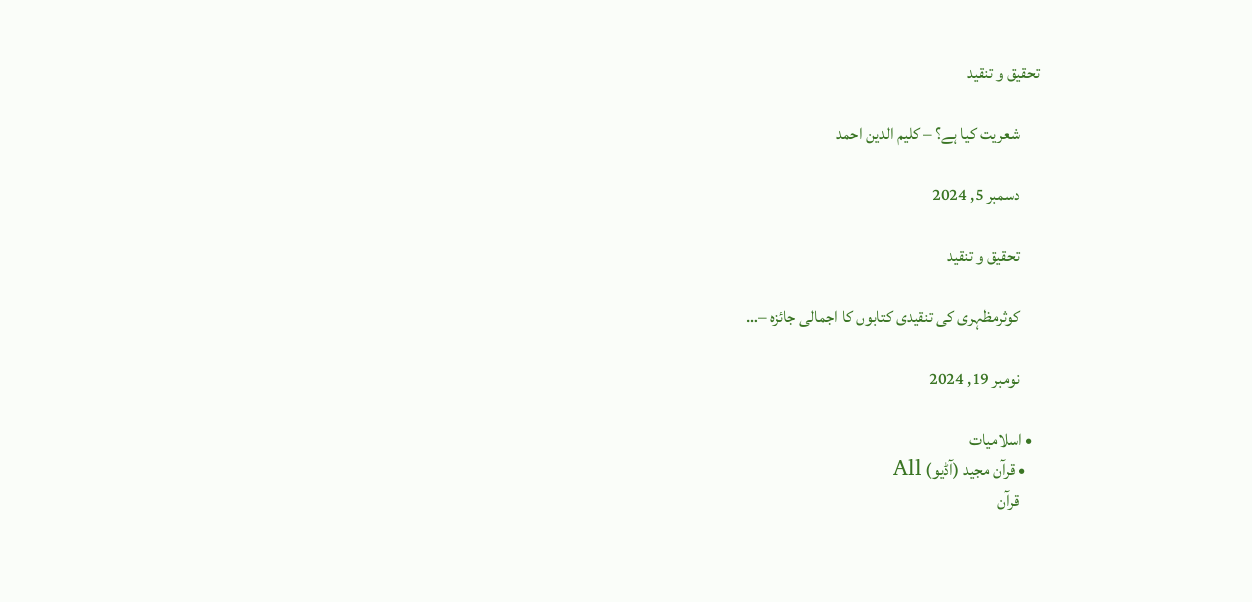تحقیق و تنقید

      شعریت کیا ہے؟ – کلیم الدین احمد

      دسمبر 5, 2024

      تحقیق و تنقید

      کوثرمظہری کی تنقیدی کتابوں کا اجمالی جائزہ –…

      نومبر 19, 2024

  • اسلامیات
    • قرآن مجید (آڈیو) All
      قرآن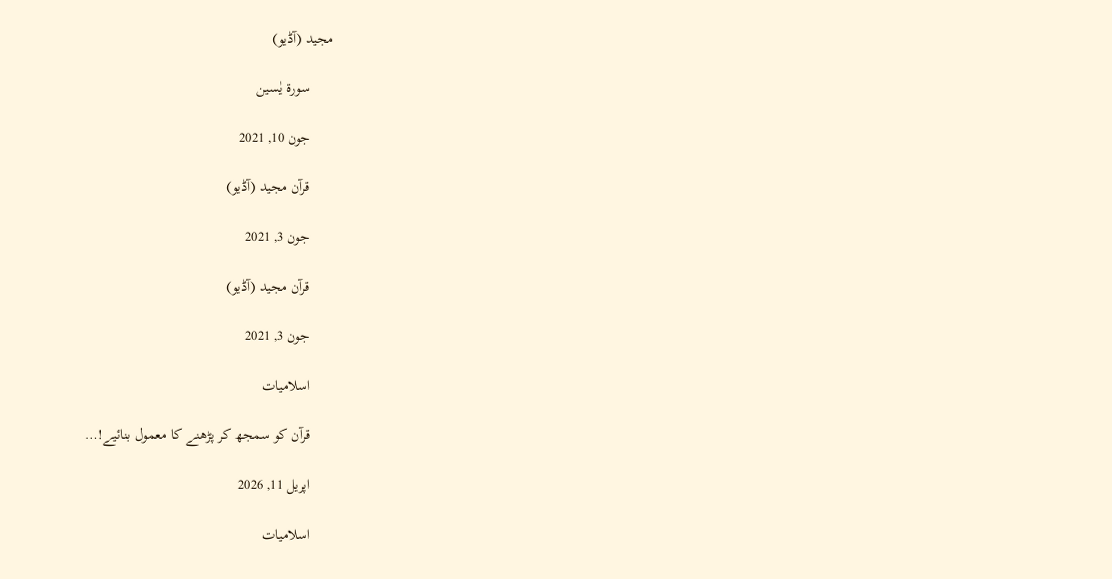مجید (آڈیو)

      سورۃ یٰسین

      جون 10, 2021

      قرآن مجید (آڈیو)

      جون 3, 2021

      قرآن مجید (آڈیو)

      جون 3, 2021

      اسلامیات

      قرآن کو سمجھ کر پڑھنے کا معمول بنائیے!…

      اپریل 11, 2026

      اسلامیات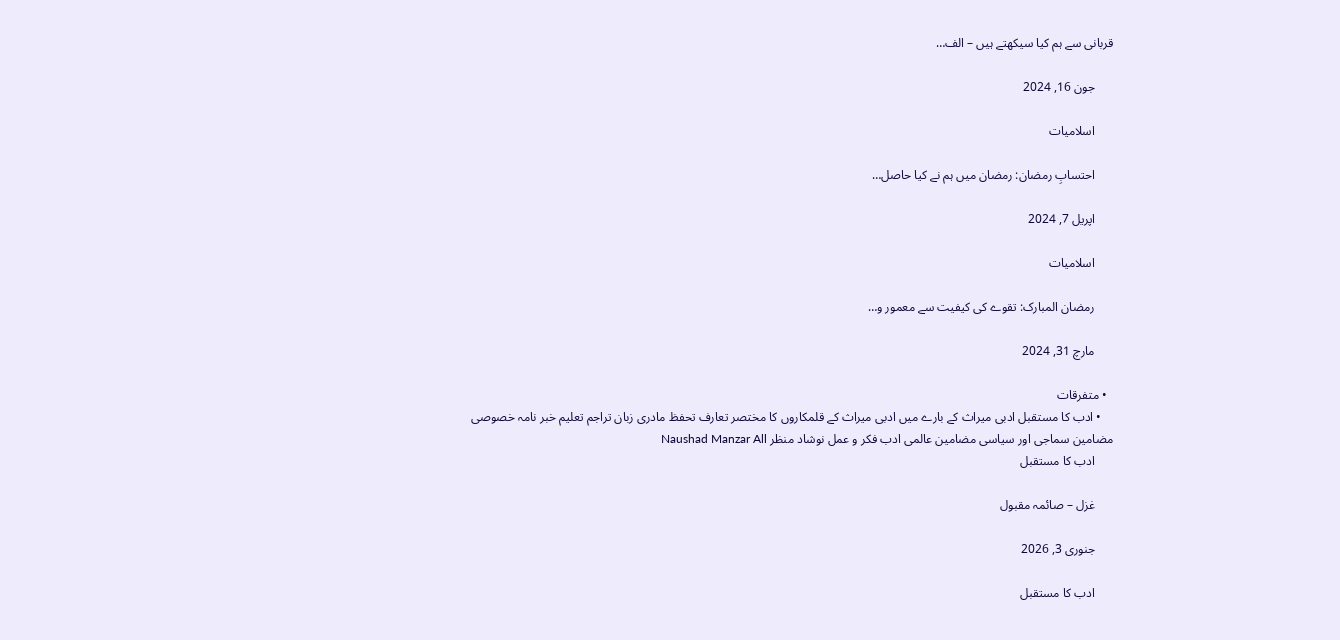قربانی سے ہم کیا سیکھتے ہیں – الف…

      جون 16, 2024

      اسلامیات

      احتسابِ رمضان: رمضان میں ہم نے کیا حاصل…

      اپریل 7, 2024

      اسلامیات

      رمضان المبارک: تقوے کی کیفیت سے معمور و…

      مارچ 31, 2024

  • متفرقات
    • ادب کا مستقبل ادبی میراث کے بارے میں ادبی میراث کے قلمکاروں کا مختصر تعارف تحفظ مادری زبان تراجم تعلیم خبر نامہ خصوصی مضامین سماجی اور سیاسی مضامین عالمی ادب فکر و عمل نوشاد منظر Naushad Manzar All
      ادب کا مستقبل

      غزل – صائمہ مقبول

      جنوری 3, 2026

      ادب کا مستقبل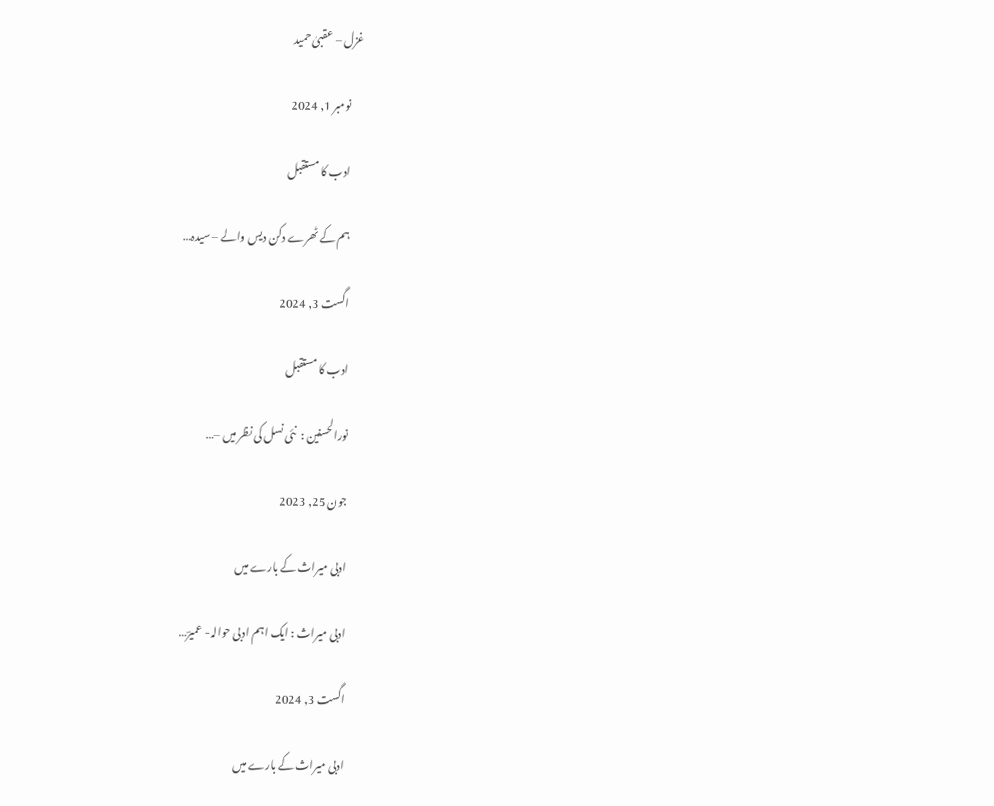غزل – عقبیٰ حمید

      نومبر 1, 2024

      ادب کا مستقبل

      ہم کے ٹھرے دکن دیس والے – سیدہ…

      اگست 3, 2024

      ادب کا مستقبل

      نورالحسنین :  نئی نسل کی نظر میں –…

      جون 25, 2023

      ادبی میراث کے بارے میں

      ادبی میراث : ایک اہم ادبی حوالہ- عمیرؔ…

      اگست 3, 2024

      ادبی میراث کے بارے میں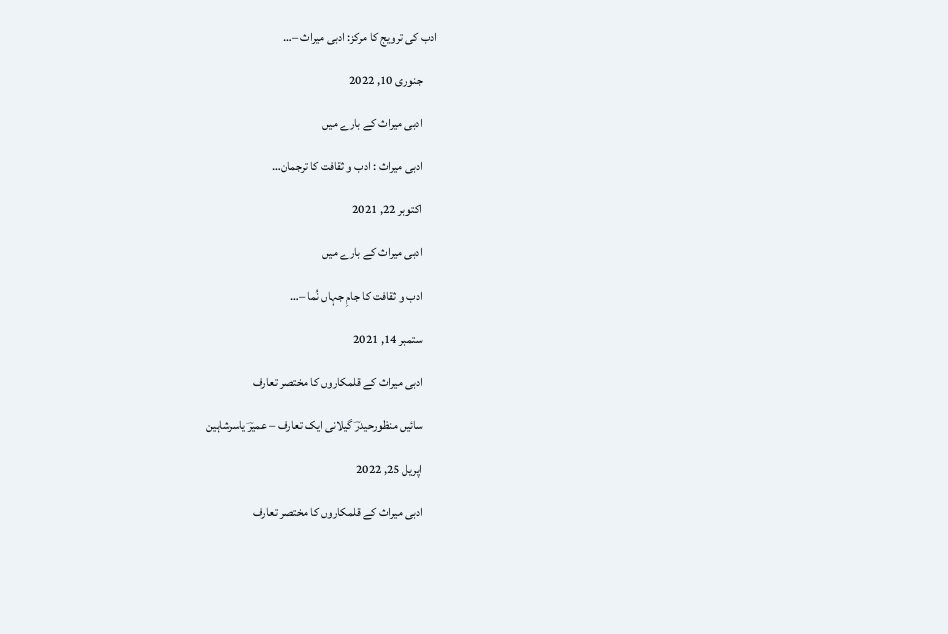ادب کی ترویج کا مرکز: ادبی میراث –…

      جنوری 10, 2022

      ادبی میراث کے بارے میں

      ادبی میراث : ادب و ثقافت کا ترجمان…

      اکتوبر 22, 2021

      ادبی میراث کے بارے میں

      ادب و ثقافت کا جامِ جہاں نُما –…

      ستمبر 14, 2021

      ادبی میراث کے قلمکاروں کا مختصر تعارف

      سائیں منظورحیدرؔ گیلانی ایک تعارف – عمیرؔ یاسرشاہین

      اپریل 25, 2022

      ادبی میراث کے قلمکاروں کا مختصر تعارف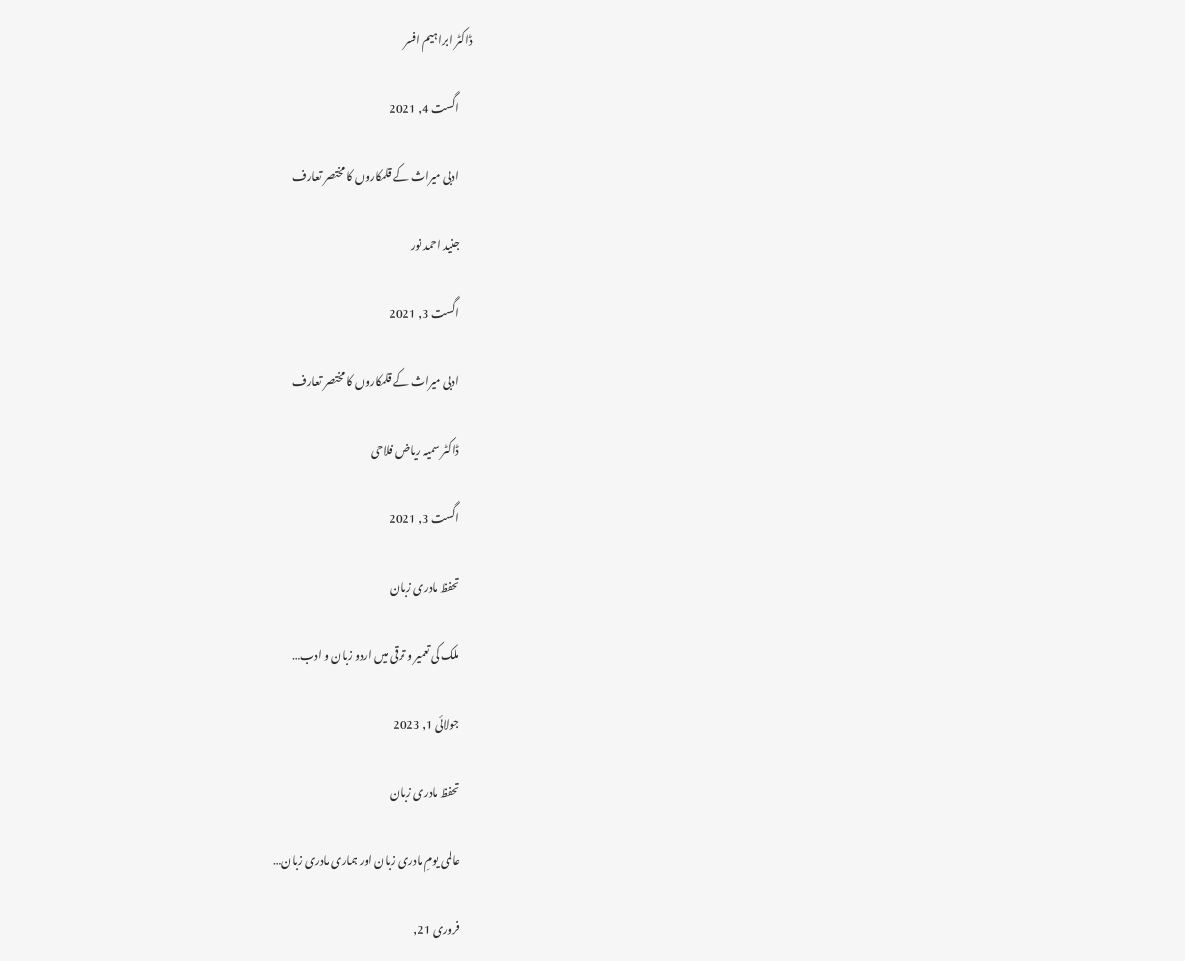ڈاکٹر ابراہیم افسر

      اگست 4, 2021

      ادبی میراث کے قلمکاروں کا مختصر تعارف

      جنید احمد نور

      اگست 3, 2021

      ادبی میراث کے قلمکاروں کا مختصر تعارف

      ڈاکٹر سمیہ ریاض فلاحی

      اگست 3, 2021

      تحفظ مادری زبان

      ملک کی تعمیر و ترقی میں اردو زبان و ادب…

      جولائی 1, 2023

      تحفظ مادری زبان

      عالمی یومِ مادری زبان اور ہماری مادری زبان…

      فروری 21,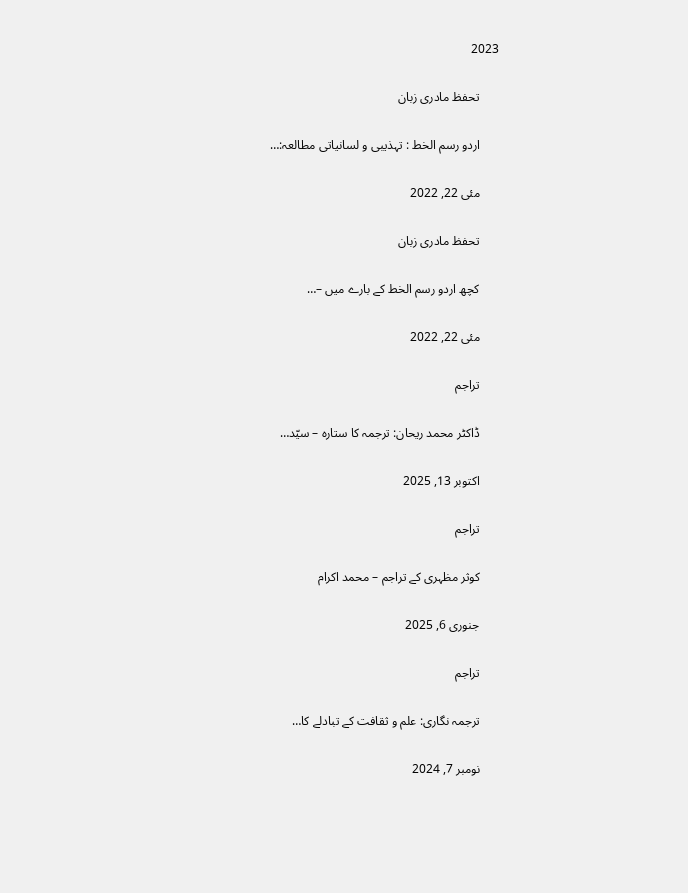2023

      تحفظ مادری زبان

      اردو رسم الخط : تہذیبی و لسانیاتی مطالعہ:…

      مئی 22, 2022

      تحفظ مادری زبان

      کچھ اردو رسم الخط کے بارے میں –…

      مئی 22, 2022

      تراجم

      ڈاکٹر محمد ریحان: ترجمہ کا ستارہ – سیّد…

      اکتوبر 13, 2025

      تراجم

      کوثر مظہری کے تراجم – محمد اکرام

      جنوری 6, 2025

      تراجم

      ترجمہ نگاری: علم و ثقافت کے تبادلے کا…

      نومبر 7, 2024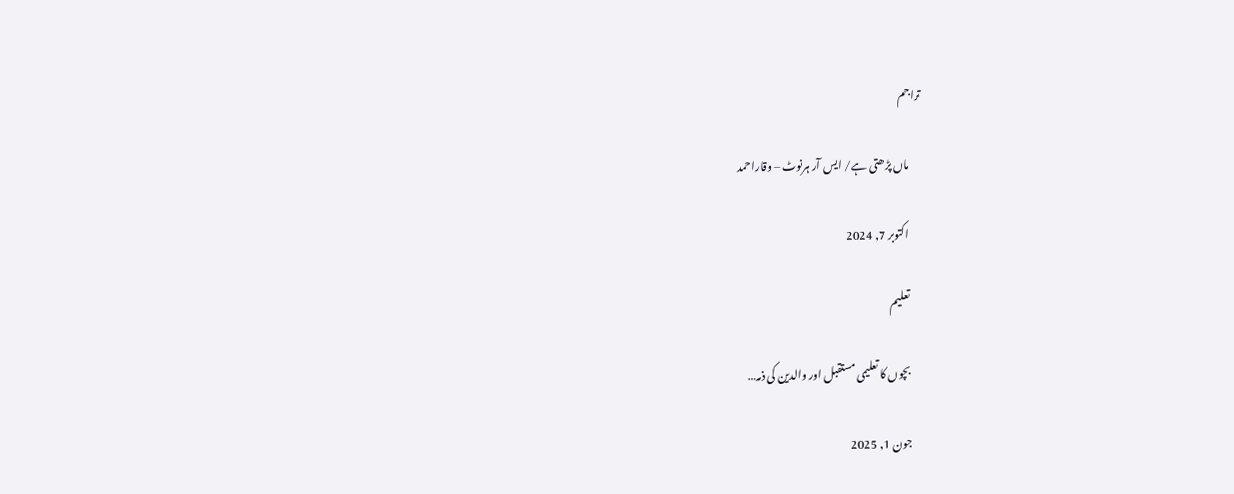تراجم

      ماں پڑھتی ہے/ ایس آر ہرنوٹ – وقاراحمد

      اکتوبر 7, 2024

      تعلیم

      بچوں کا تعلیمی مستقبل اور والدین کی ذمہ…

      جون 1, 2025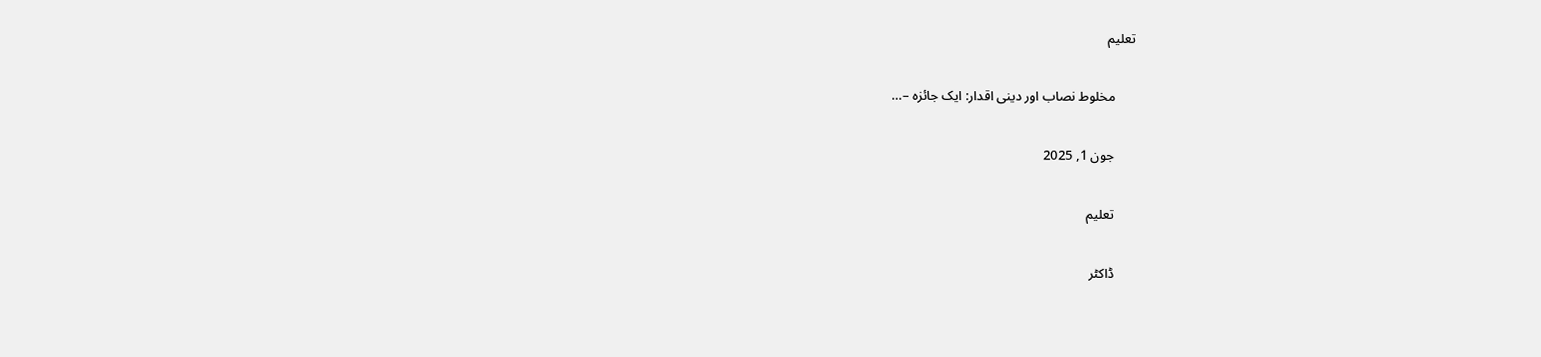تعلیم

      مخلوط نصاب اور دینی اقدار: ایک جائزہ –…

      جون 1, 2025

      تعلیم

      ڈاکٹر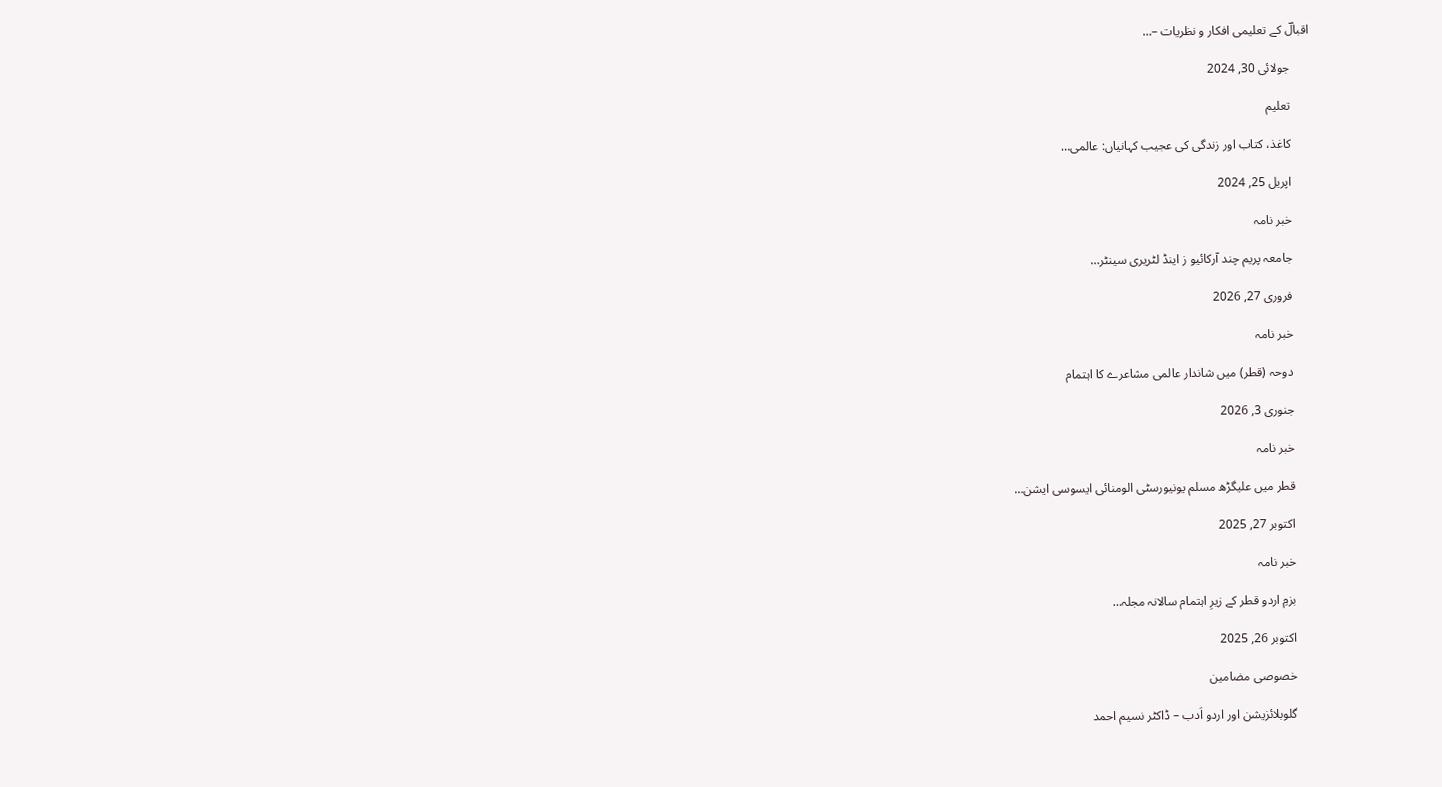اقبالؔ کے تعلیمی افکار و نظریات –…

      جولائی 30, 2024

      تعلیم

      کاغذ، کتاب اور زندگی کی عجیب کہانیاں: عالمی…

      اپریل 25, 2024

      خبر نامہ

      جامعہ پریم چند آرکائیو ز اینڈ لٹریری سینٹر…

      فروری 27, 2026

      خبر نامہ

      دوحہ (قطر) میں شاندار عالمی مشاعرے کا اہتمام

      جنوری 3, 2026

      خبر نامہ

      قطر میں علیگڑھ مسلم یونیورسٹی الومنائی ایسوسی ایشن…

      اکتوبر 27, 2025

      خبر نامہ

      بزمِ اردو قطر کے زیرِ اہتمام سالانہ مجلہ…

      اکتوبر 26, 2025

      خصوصی مضامین

      گلوبلائزیشن اور اردو اَدب – ڈاکٹر نسیم احمد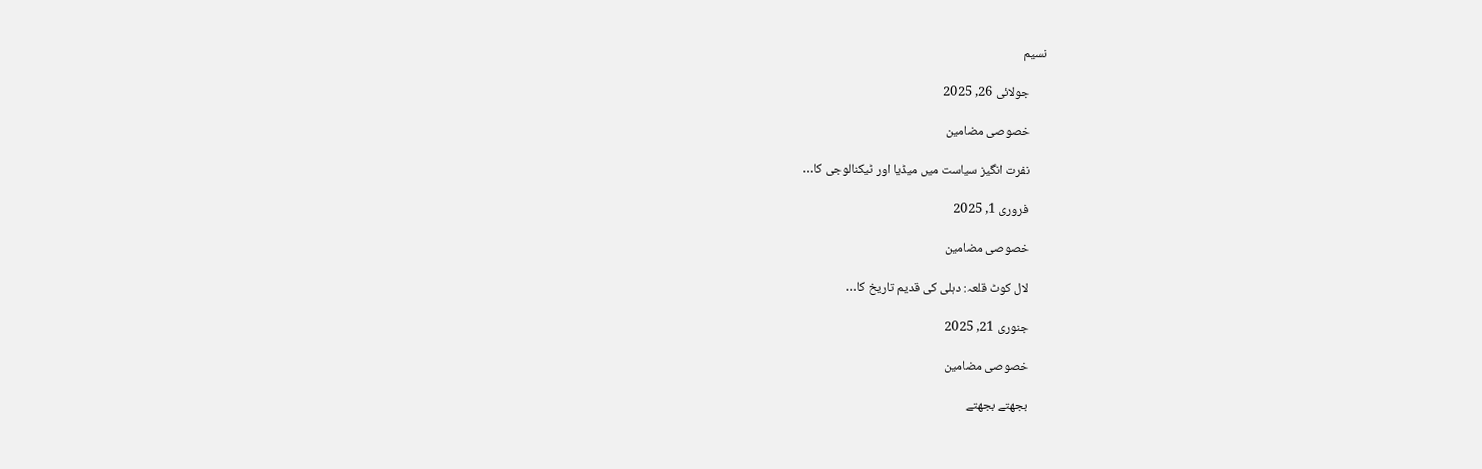نسیم

      جولائی 26, 2025

      خصوصی مضامین

      نفرت انگیز سیاست میں میڈیا اور ٹیکنالوجی کا…

      فروری 1, 2025

      خصوصی مضامین

      لال کوٹ قلعہ: دہلی کی قدیم تاریخ کا…

      جنوری 21, 2025

      خصوصی مضامین

      بجھتے بجھتے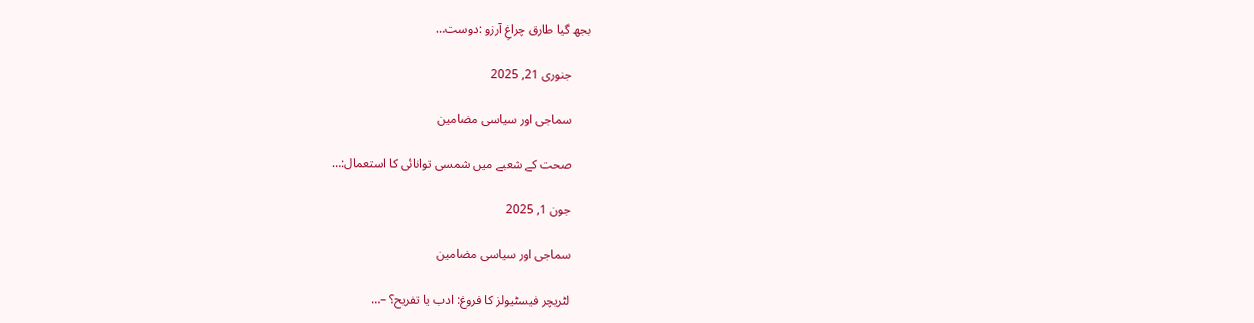بجھ گیا طارق چراغِ آرزو :دوست…

      جنوری 21, 2025

      سماجی اور سیاسی مضامین

      صحت کے شعبے میں شمسی توانائی کا استعمال:…

      جون 1, 2025

      سماجی اور سیاسی مضامین

      لٹریچر فیسٹیولز کا فروغ: ادب یا تفریح؟ –…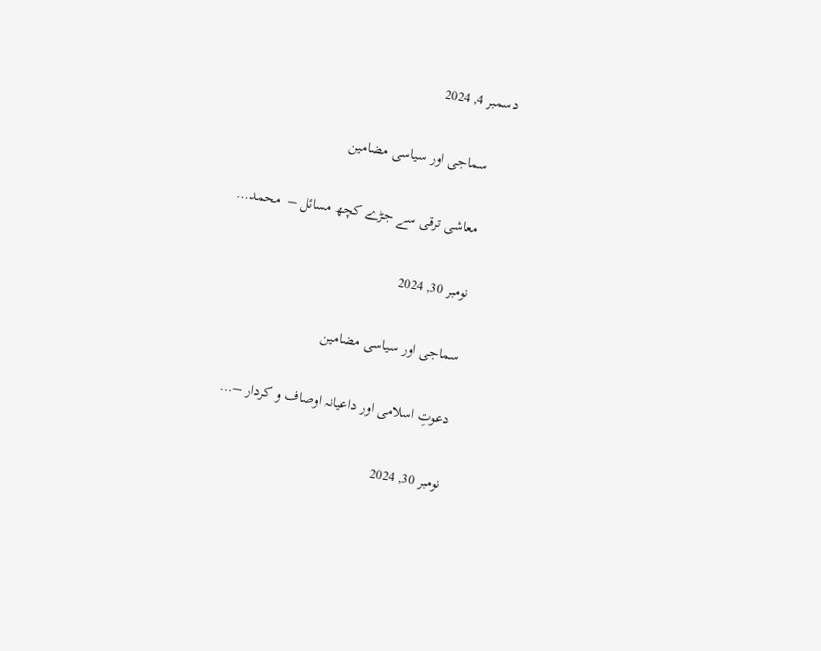دسمبر 4, 2024

      سماجی اور سیاسی مضامین

      معاشی ترقی سے جڑے کچھ مسائل –  محمد…

      نومبر 30, 2024

      سماجی اور سیاسی مضامین

      دعوتِ اسلامی اور داعیانہ اوصاف و کردار –…

      نومبر 30, 2024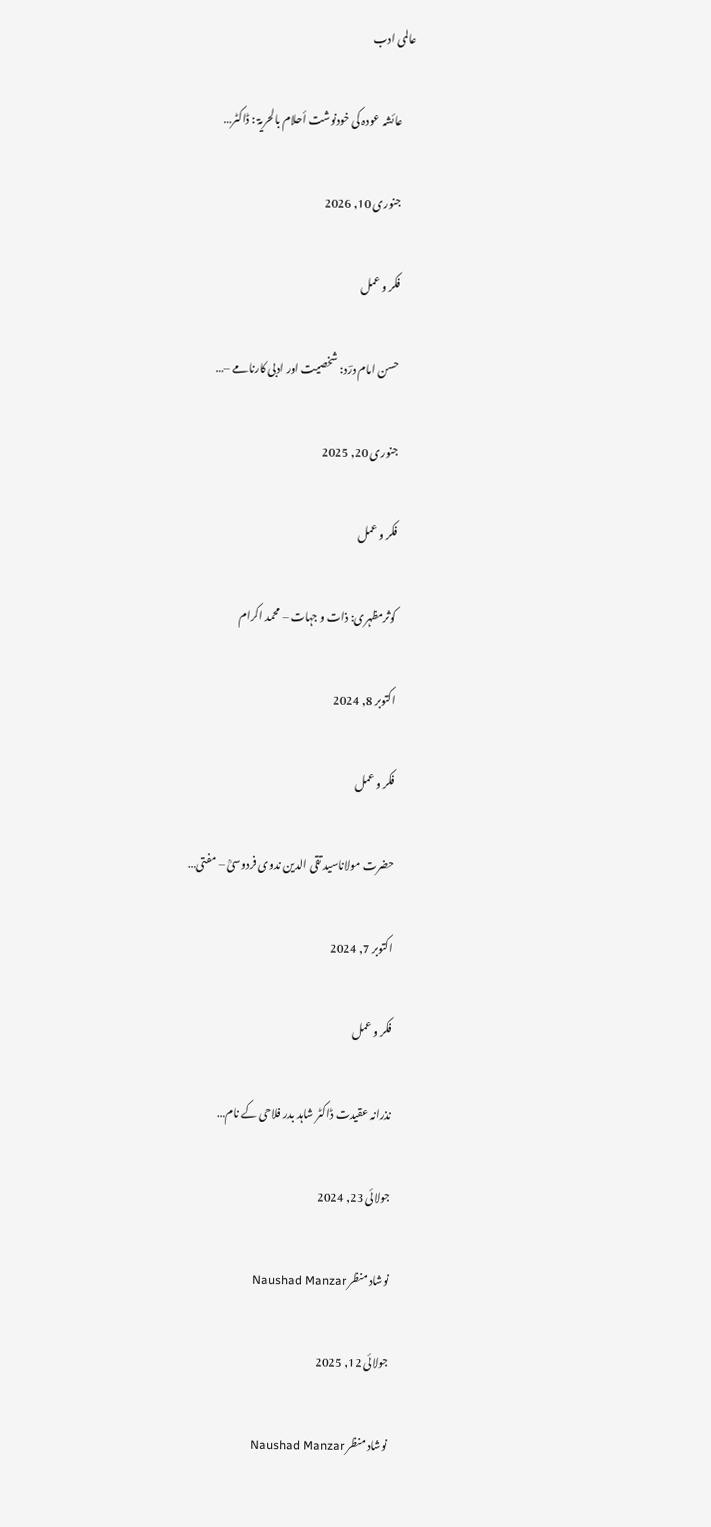عالمی ادب

      عائشہ عودہ کی خودنوشت أحلام بالحریۃ : ڈاکٹر…

      جنوری 10, 2026

      فکر و عمل

      حسن امام درؔد: شخصیت اور ادبی کارنامے –…

      جنوری 20, 2025

      فکر و عمل

      کوثرمظہری: ذات و جہات – محمد اکرام

      اکتوبر 8, 2024

      فکر و عمل

      حضرت مولاناسید تقی الدین ندوی فردوسیؒ – مفتی…

      اکتوبر 7, 2024

      فکر و عمل

      نذرانہ عقیدت ڈاکٹر شاہد بدر فلاحی کے نام…

      جولائی 23, 2024

      نوشاد منظر Naushad Manzar

      جولائی 12, 2025

      نوشاد منظر Naushad Manzar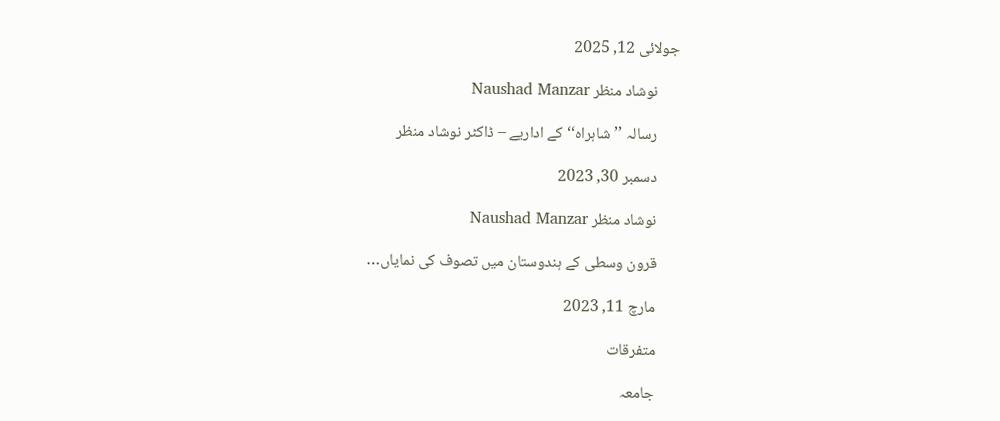جولائی 12, 2025

      نوشاد منظر Naushad Manzar

      رسالہ ’’شاہراہ‘‘ کے اداریے – ڈاکٹر نوشاد منظر

      دسمبر 30, 2023

      نوشاد منظر Naushad Manzar

      قرون وسطی کے ہندوستان میں تصوف کی نمایاں…

      مارچ 11, 2023

      متفرقات

      جامعہ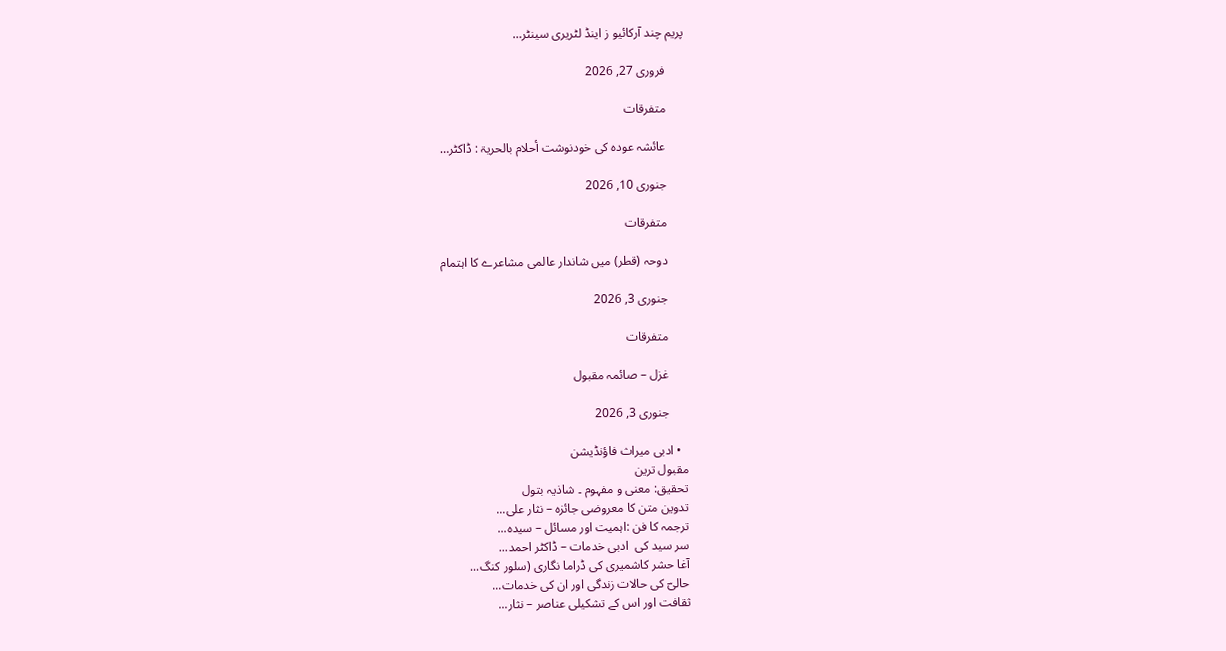پریم چند آرکائیو ز اینڈ لٹریری سینٹر…

      فروری 27, 2026

      متفرقات

      عائشہ عودہ کی خودنوشت أحلام بالحریۃ : ڈاکٹر…

      جنوری 10, 2026

      متفرقات

      دوحہ (قطر) میں شاندار عالمی مشاعرے کا اہتمام

      جنوری 3, 2026

      متفرقات

      غزل – صائمہ مقبول

      جنوری 3, 2026

  • ادبی میراث فاؤنڈیشن
مقبول ترین
تحقیق: معنی و مفہوم ۔ شاذیہ بتول
تدوین متن کا معروضی جائزہ – نثار علی...
ترجمہ کا فن :اہمیت اور مسائل – سیدہ...
سر سید کی  ادبی خدمات – ڈاکٹر احمد...
آغا حشر کاشمیری کی ڈراما نگاری (سلور کنگ...
حالیؔ کی حالات زندگی اور ان کی خدمات...
ثقافت اور اس کے تشکیلی عناصر – نثار...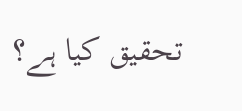تحقیق کیا ہے؟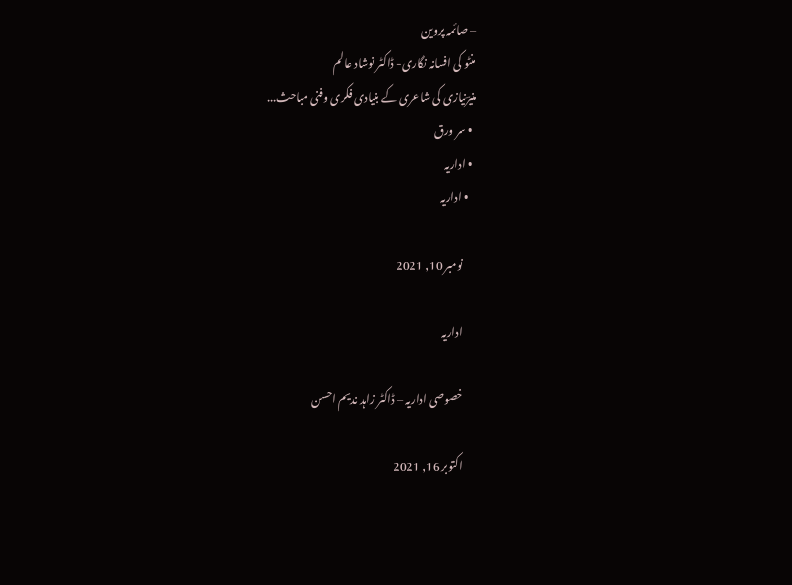– صائمہ پروین
منٹو کی افسانہ نگاری- ڈاکٹر نوشاد عالم
منیرؔنیازی کی شاعری کے بنیادی فکری وفنی مباحث...
  • سر ورق
  • اداریہ
    • اداریہ

      نومبر 10, 2021

      اداریہ

      خصوصی اداریہ – ڈاکٹر زاہد ندیم احسن

      اکتوبر 16, 2021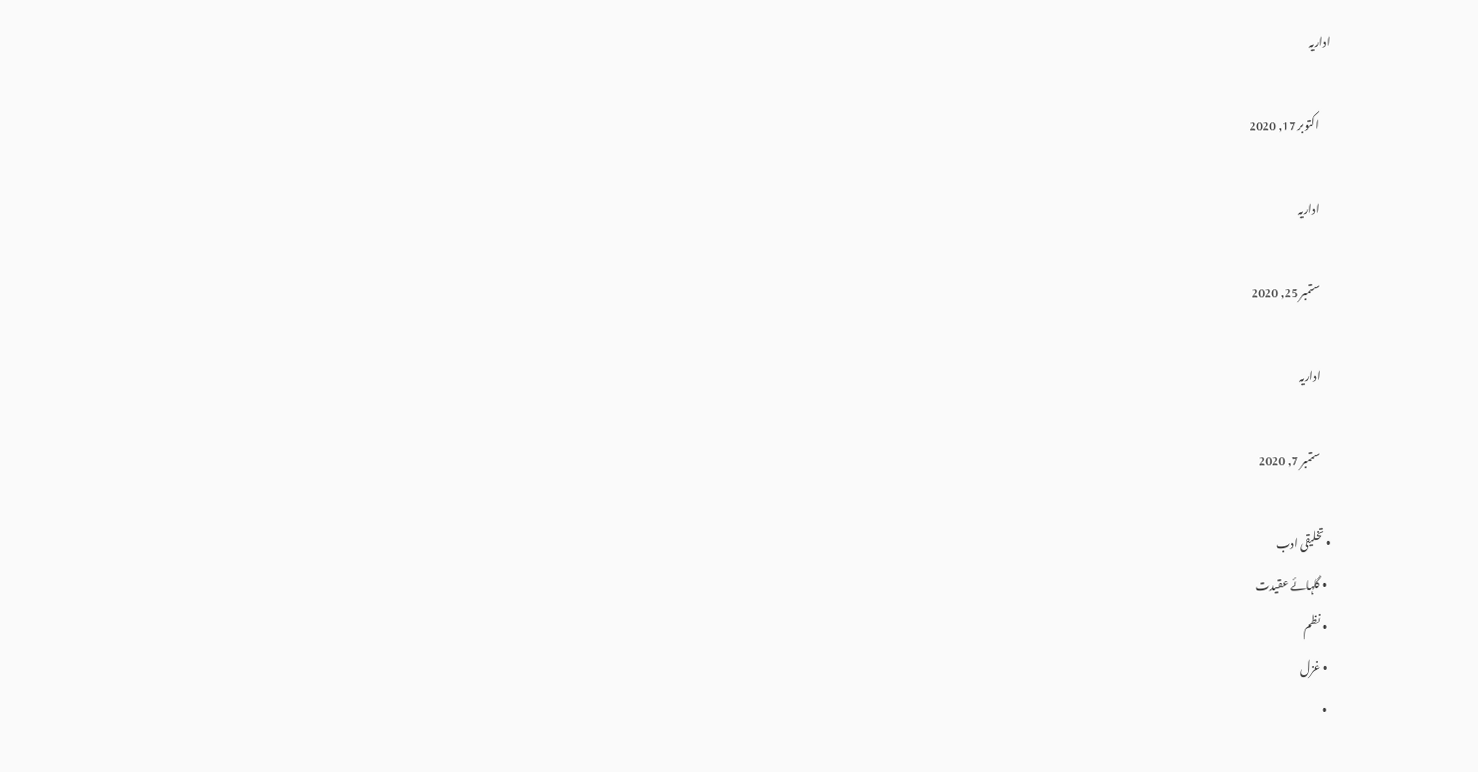اداریہ

      اکتوبر 17, 2020

      اداریہ

      ستمبر 25, 2020

      اداریہ

      ستمبر 7, 2020

  • تخلیقی ادب
    • گلہائے عقیدت
    • نظم
    • غزل
    •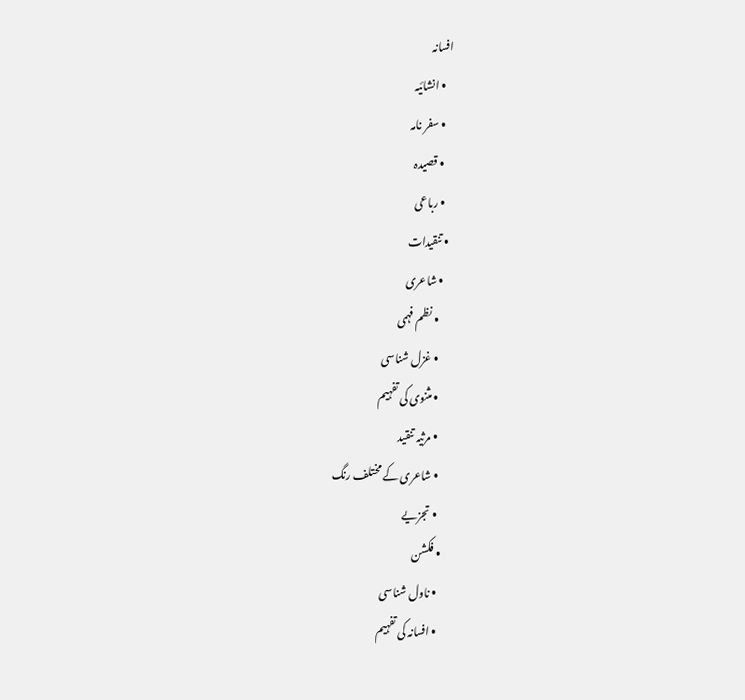افسانہ
    • انشائیہ
    • سفر نامہ
    • قصیدہ
    • رباعی
  • تنقیدات
    • شاعری
      • نظم فہمی
      • غزل شناسی
      • مثنوی کی تفہیم
      • مرثیہ تنقید
      • شاعری کے مختلف رنگ
      • تجزیے
    • فکشن
      • ناول شناسی
      • افسانہ کی تفہیم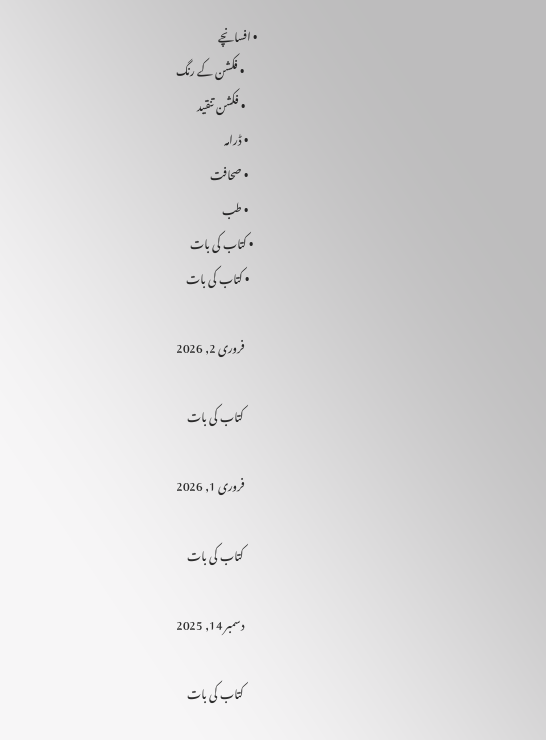• افسانچے
      • فکشن کے رنگ
      • فکشن تنقید
    • ڈرامہ
    • صحافت
    • طب
  • کتاب کی بات
    • کتاب کی بات

      فروری 2, 2026

      کتاب کی بات

      فروری 1, 2026

      کتاب کی بات

      دسمبر 14, 2025

      کتاب کی بات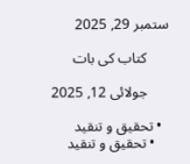ستمبر 29, 2025

      کتاب کی بات

      جولائی 12, 2025

  • تحقیق و تنقید
    • تحقیق و تنقید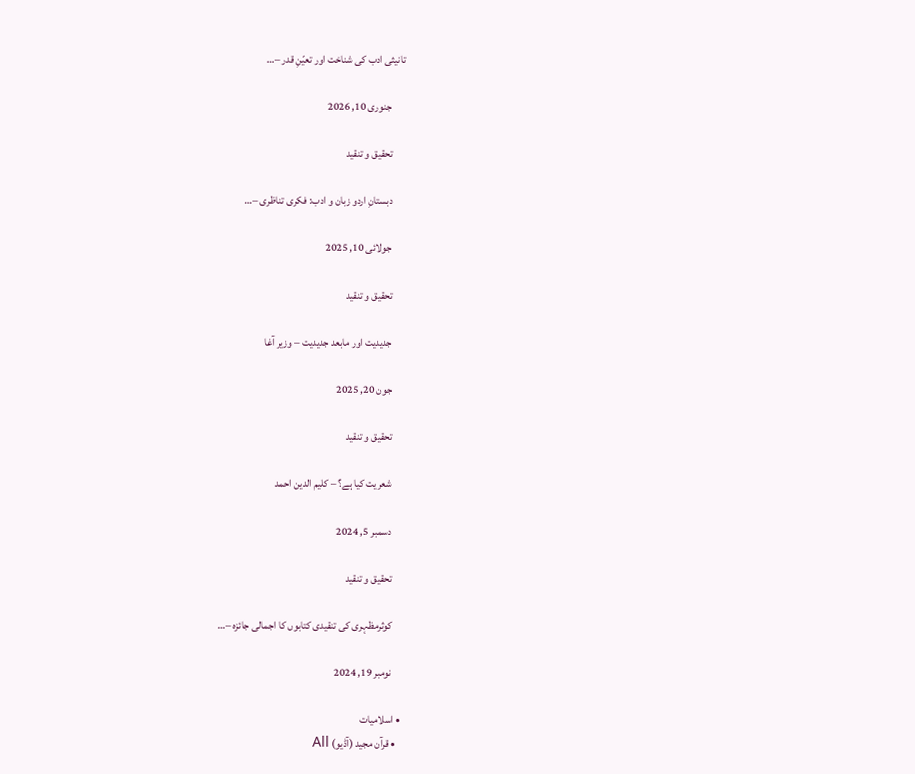تانیثی ادب کی شناخت اور تعیّنِ قدر –…

      جنوری 10, 2026

      تحقیق و تنقید

      دبستانِ اردو زبان و ادب: فکری تناظری –…

      جولائی 10, 2025

      تحقیق و تنقید

      جدیدیت اور مابعد جدیدیت – وزیر آغا

      جون 20, 2025

      تحقیق و تنقید

      شعریت کیا ہے؟ – کلیم الدین احمد

      دسمبر 5, 2024

      تحقیق و تنقید

      کوثرمظہری کی تنقیدی کتابوں کا اجمالی جائزہ –…

      نومبر 19, 2024

  • اسلامیات
    • قرآن مجید (آڈیو) All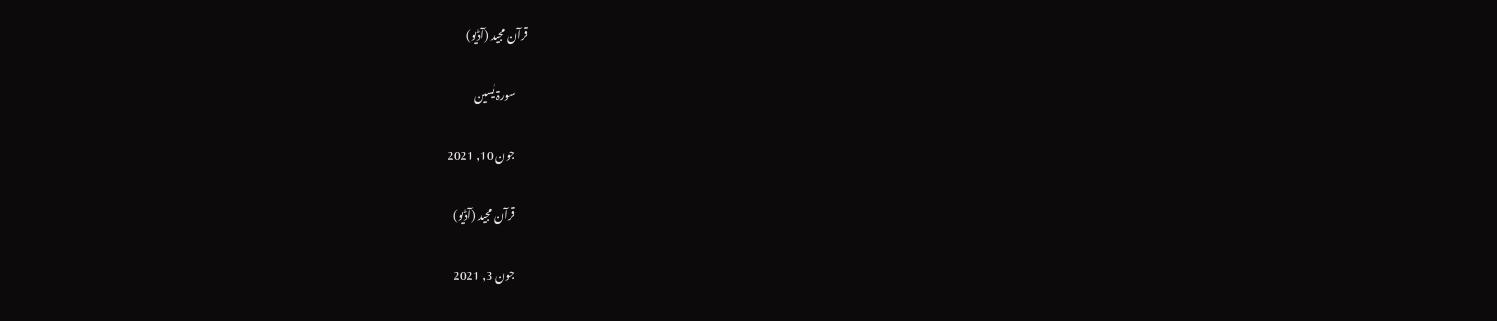قرآن مجید (آڈیو)

      سورۃ یٰسین

      جون 10, 2021

      قرآن مجید (آڈیو)

      جون 3, 2021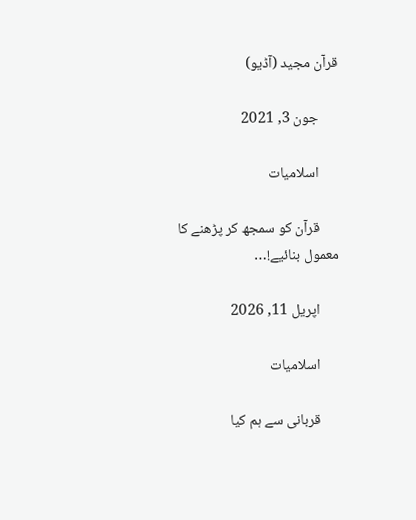قرآن مجید (آڈیو)

      جون 3, 2021

      اسلامیات

      قرآن کو سمجھ کر پڑھنے کا معمول بنائیے!…

      اپریل 11, 2026

      اسلامیات

      قربانی سے ہم کیا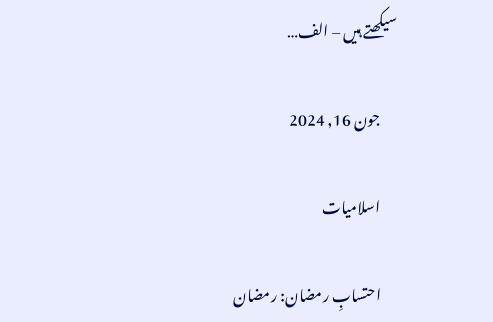سیکھتے ہیں – الف…

      جون 16, 2024

      اسلامیات

      احتسابِ رمضان: رمضان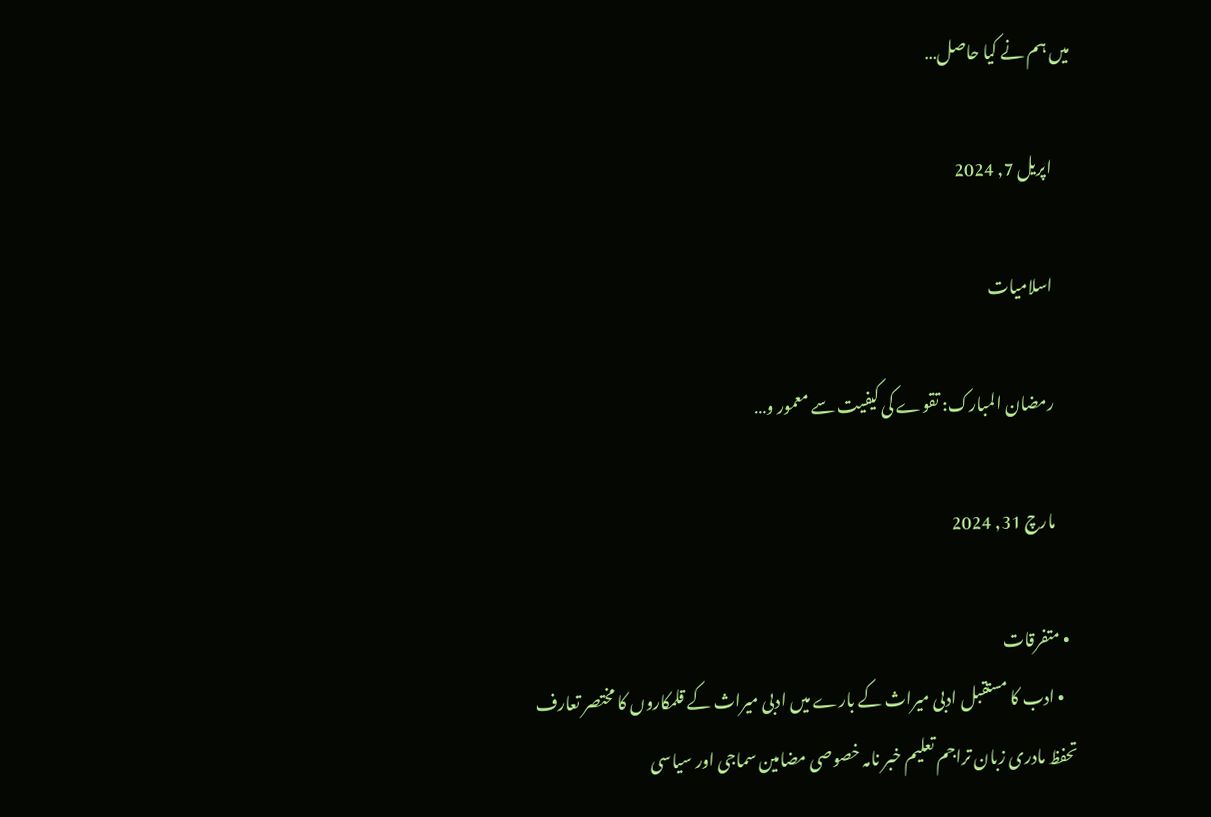میں ہم نے کیا حاصل…

      اپریل 7, 2024

      اسلامیات

      رمضان المبارک: تقوے کی کیفیت سے معمور و…

      مارچ 31, 2024

  • متفرقات
    • ادب کا مستقبل ادبی میراث کے بارے میں ادبی میراث کے قلمکاروں کا مختصر تعارف تحفظ مادری زبان تراجم تعلیم خبر نامہ خصوصی مضامین سماجی اور سیاسی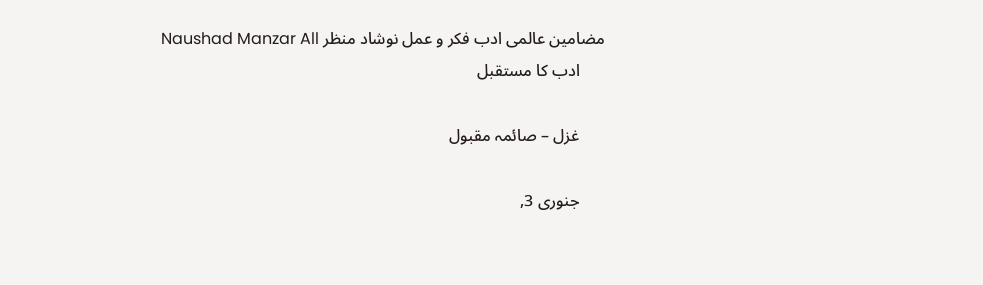مضامین عالمی ادب فکر و عمل نوشاد منظر Naushad Manzar All
      ادب کا مستقبل

      غزل – صائمہ مقبول

      جنوری 3,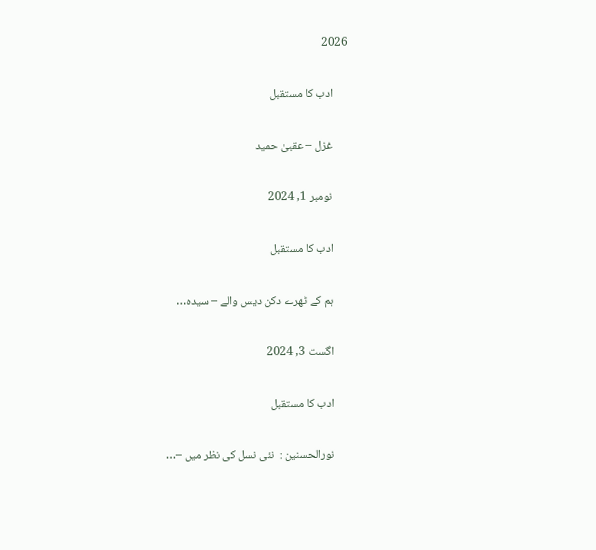2026

      ادب کا مستقبل

      غزل – عقبیٰ حمید

      نومبر 1, 2024

      ادب کا مستقبل

      ہم کے ٹھرے دکن دیس والے – سیدہ…

      اگست 3, 2024

      ادب کا مستقبل

      نورالحسنین :  نئی نسل کی نظر میں –…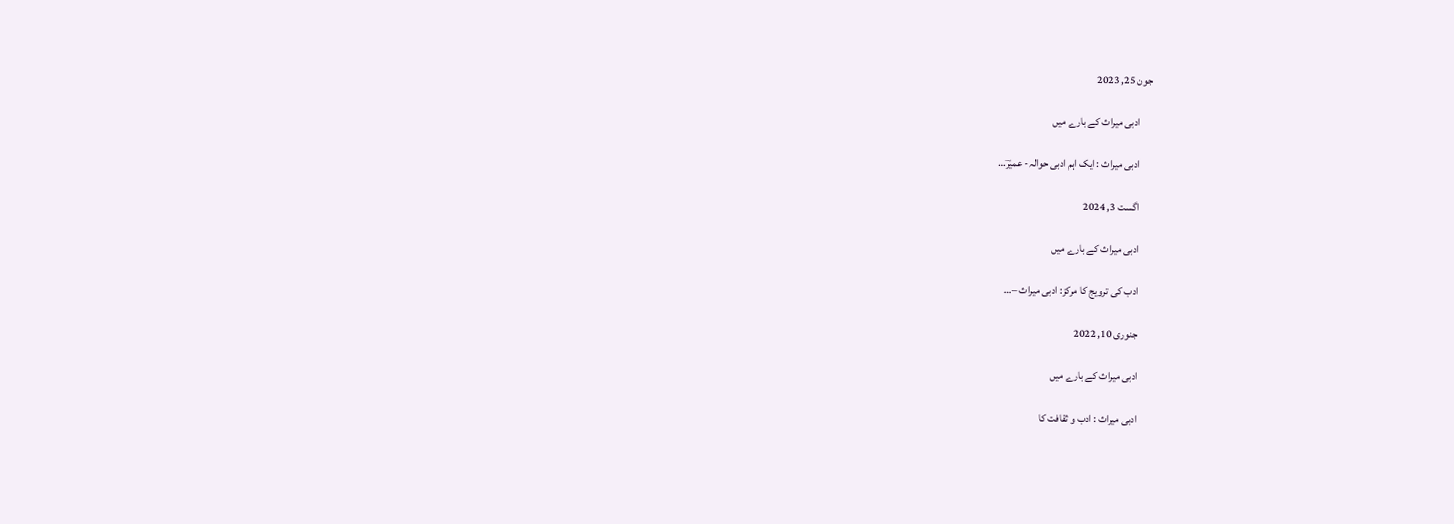جون 25, 2023

      ادبی میراث کے بارے میں

      ادبی میراث : ایک اہم ادبی حوالہ- عمیرؔ…

      اگست 3, 2024

      ادبی میراث کے بارے میں

      ادب کی ترویج کا مرکز: ادبی میراث –…

      جنوری 10, 2022

      ادبی میراث کے بارے میں

      ادبی میراث : ادب و ثقافت کا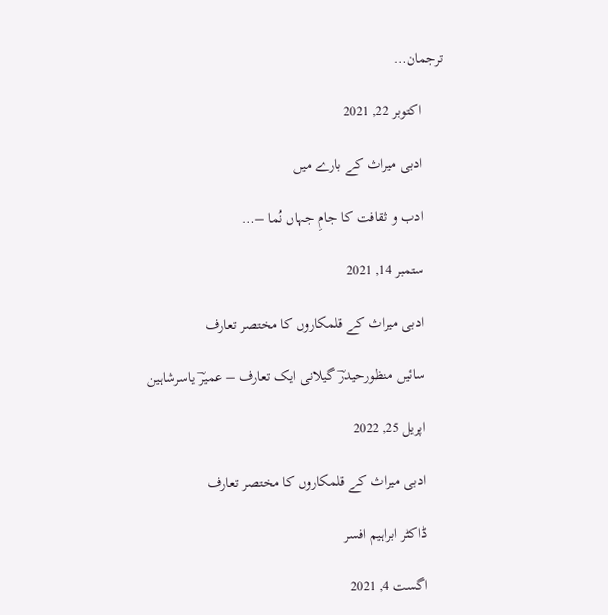ترجمان…

      اکتوبر 22, 2021

      ادبی میراث کے بارے میں

      ادب و ثقافت کا جامِ جہاں نُما –…

      ستمبر 14, 2021

      ادبی میراث کے قلمکاروں کا مختصر تعارف

      سائیں منظورحیدرؔ گیلانی ایک تعارف – عمیرؔ یاسرشاہین

      اپریل 25, 2022

      ادبی میراث کے قلمکاروں کا مختصر تعارف

      ڈاکٹر ابراہیم افسر

      اگست 4, 2021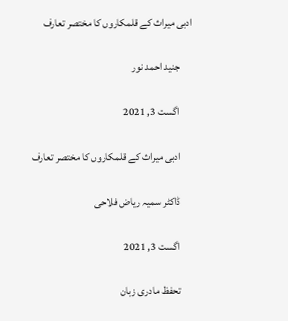ادبی میراث کے قلمکاروں کا مختصر تعارف

      جنید احمد نور

      اگست 3, 2021

      ادبی میراث کے قلمکاروں کا مختصر تعارف

      ڈاکٹر سمیہ ریاض فلاحی

      اگست 3, 2021

      تحفظ مادری زبان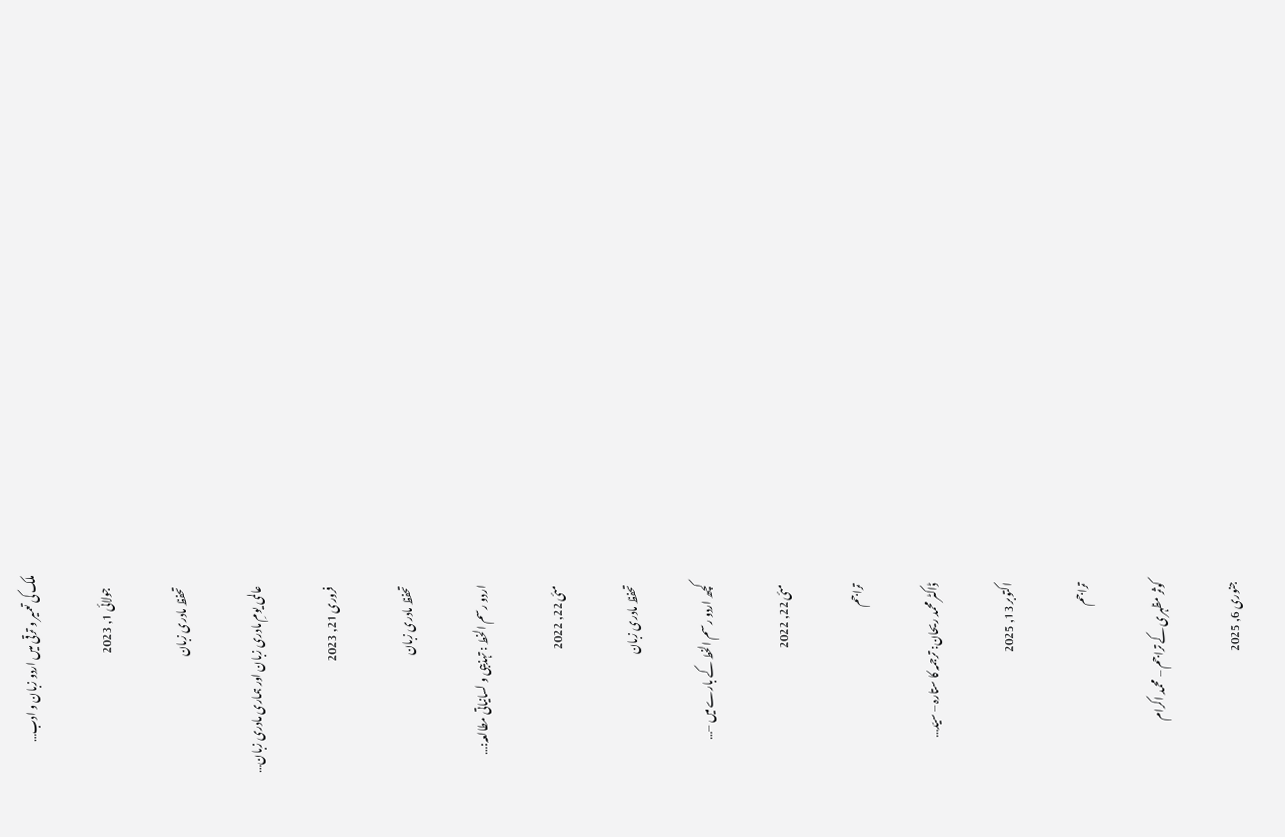ملک کی تعمیر و ترقی میں اردو زبان و ادب…

      جولائی 1, 2023

      تحفظ مادری زبان

      عالمی یومِ مادری زبان اور ہماری مادری زبان…

      فروری 21, 2023

      تحفظ مادری زبان

      اردو رسم الخط : تہذیبی و لسانیاتی مطالعہ:…

      مئی 22, 2022

      تحفظ مادری زبان

      کچھ اردو رسم الخط کے بارے میں –…

      مئی 22, 2022

      تراجم

      ڈاکٹر محمد ریحان: ترجمہ کا ستارہ – سیّد…

      اکتوبر 13, 2025

      تراجم

      کوثر مظہری کے تراجم – محمد اکرام

      جنوری 6, 2025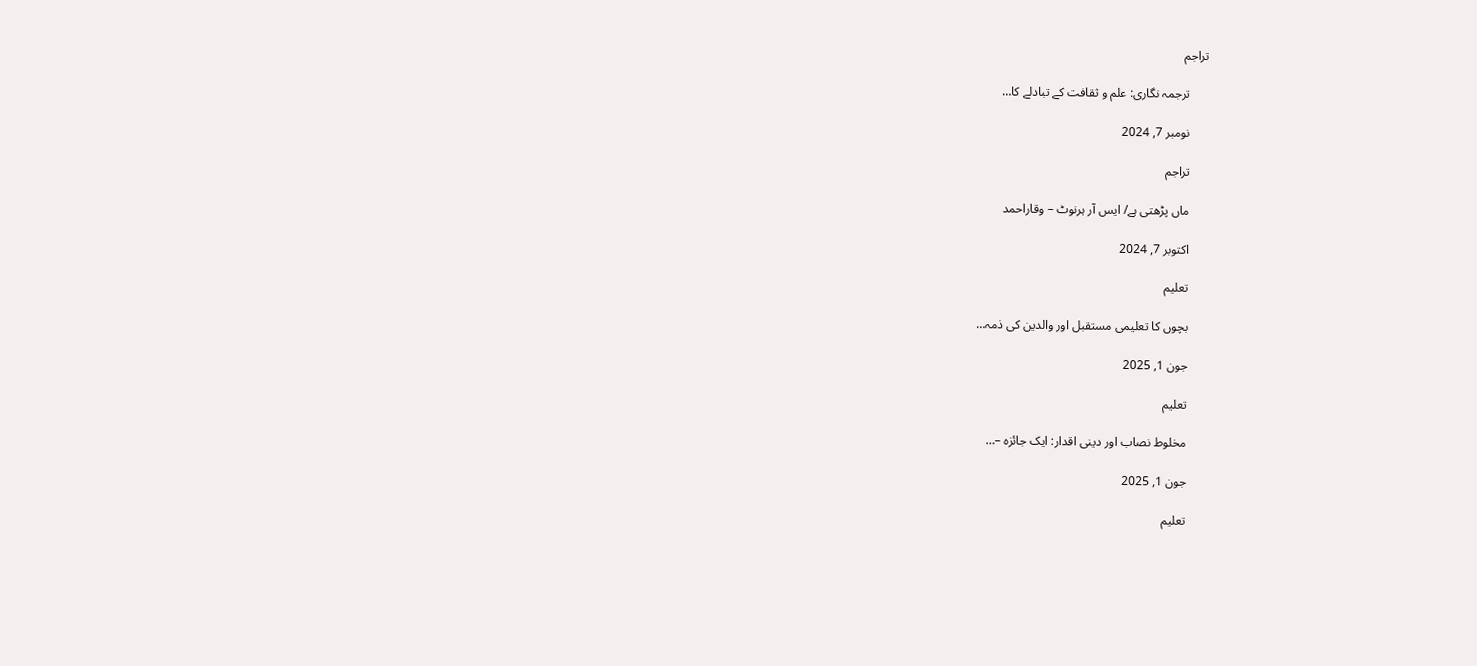تراجم

      ترجمہ نگاری: علم و ثقافت کے تبادلے کا…

      نومبر 7, 2024

      تراجم

      ماں پڑھتی ہے/ ایس آر ہرنوٹ – وقاراحمد

      اکتوبر 7, 2024

      تعلیم

      بچوں کا تعلیمی مستقبل اور والدین کی ذمہ…

      جون 1, 2025

      تعلیم

      مخلوط نصاب اور دینی اقدار: ایک جائزہ –…

      جون 1, 2025

      تعلیم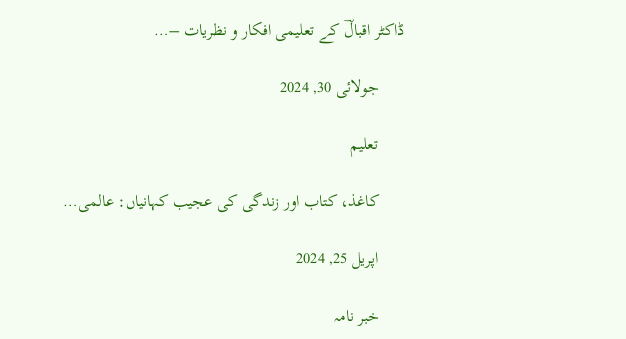ڈاکٹر اقبالؔ کے تعلیمی افکار و نظریات –…

      جولائی 30, 2024

      تعلیم

      کاغذ، کتاب اور زندگی کی عجیب کہانیاں: عالمی…

      اپریل 25, 2024

      خبر نامہ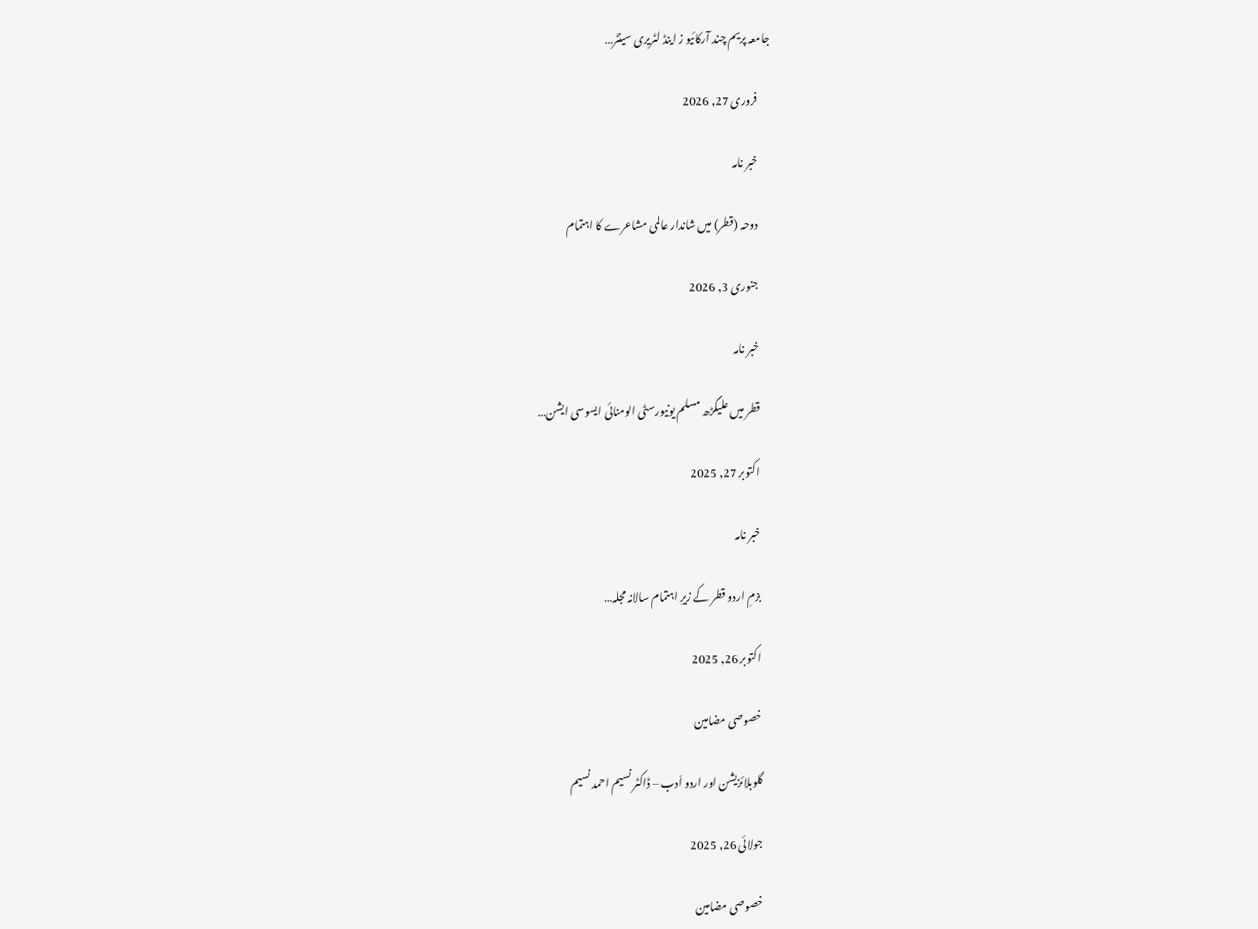جامعہ پریم چند آرکائیو ز اینڈ لٹریری سینٹر…

      فروری 27, 2026

      خبر نامہ

      دوحہ (قطر) میں شاندار عالمی مشاعرے کا اہتمام

      جنوری 3, 2026

      خبر نامہ

      قطر میں علیگڑھ مسلم یونیورسٹی الومنائی ایسوسی ایشن…

      اکتوبر 27, 2025

      خبر نامہ

      بزمِ اردو قطر کے زیرِ اہتمام سالانہ مجلہ…

      اکتوبر 26, 2025

      خصوصی مضامین

      گلوبلائزیشن اور اردو اَدب – ڈاکٹر نسیم احمد نسیم

      جولائی 26, 2025

      خصوصی مضامین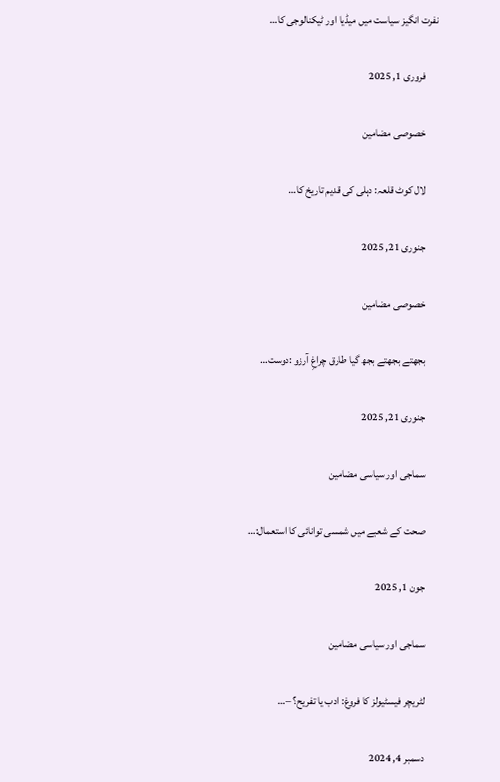نفرت انگیز سیاست میں میڈیا اور ٹیکنالوجی کا…

      فروری 1, 2025

      خصوصی مضامین

      لال کوٹ قلعہ: دہلی کی قدیم تاریخ کا…

      جنوری 21, 2025

      خصوصی مضامین

      بجھتے بجھتے بجھ گیا طارق چراغِ آرزو :دوست…

      جنوری 21, 2025

      سماجی اور سیاسی مضامین

      صحت کے شعبے میں شمسی توانائی کا استعمال:…

      جون 1, 2025

      سماجی اور سیاسی مضامین

      لٹریچر فیسٹیولز کا فروغ: ادب یا تفریح؟ –…

      دسمبر 4, 2024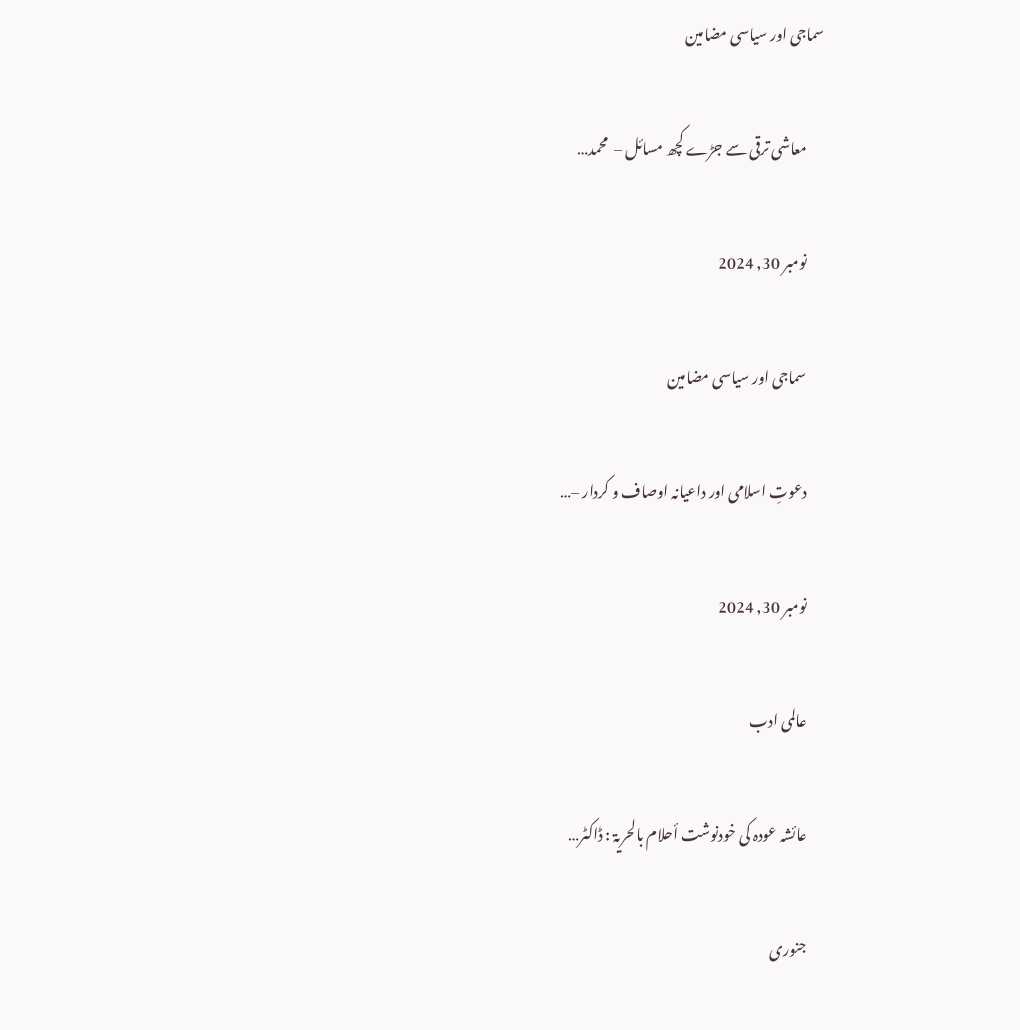سماجی اور سیاسی مضامین

      معاشی ترقی سے جڑے کچھ مسائل –  محمد…

      نومبر 30, 2024

      سماجی اور سیاسی مضامین

      دعوتِ اسلامی اور داعیانہ اوصاف و کردار –…

      نومبر 30, 2024

      عالمی ادب

      عائشہ عودہ کی خودنوشت أحلام بالحریۃ : ڈاکٹر…

      جنوری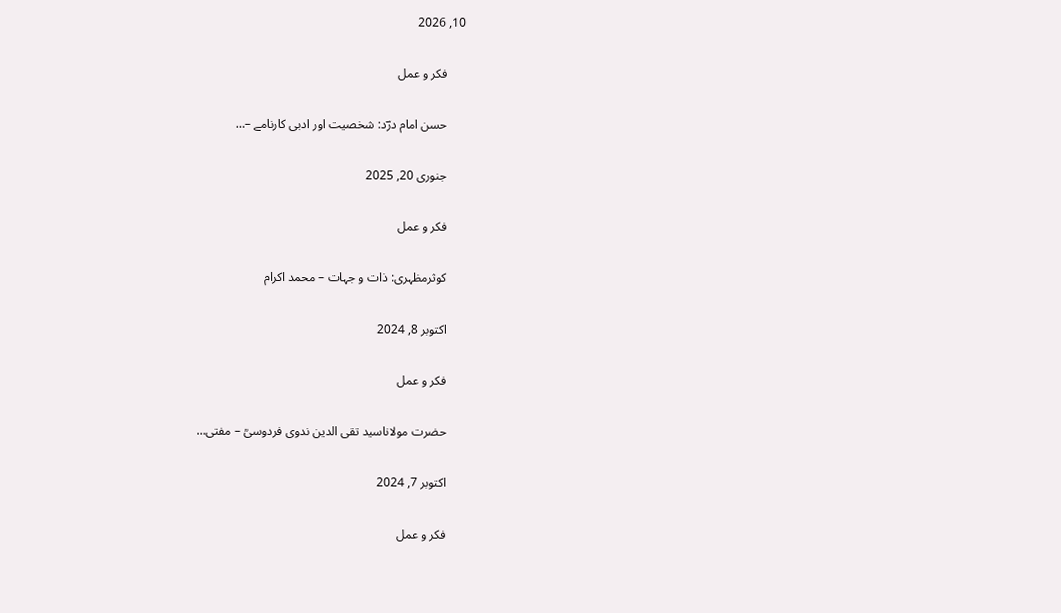10, 2026

      فکر و عمل

      حسن امام درؔد: شخصیت اور ادبی کارنامے –…

      جنوری 20, 2025

      فکر و عمل

      کوثرمظہری: ذات و جہات – محمد اکرام

      اکتوبر 8, 2024

      فکر و عمل

      حضرت مولاناسید تقی الدین ندوی فردوسیؒ – مفتی…

      اکتوبر 7, 2024

      فکر و عمل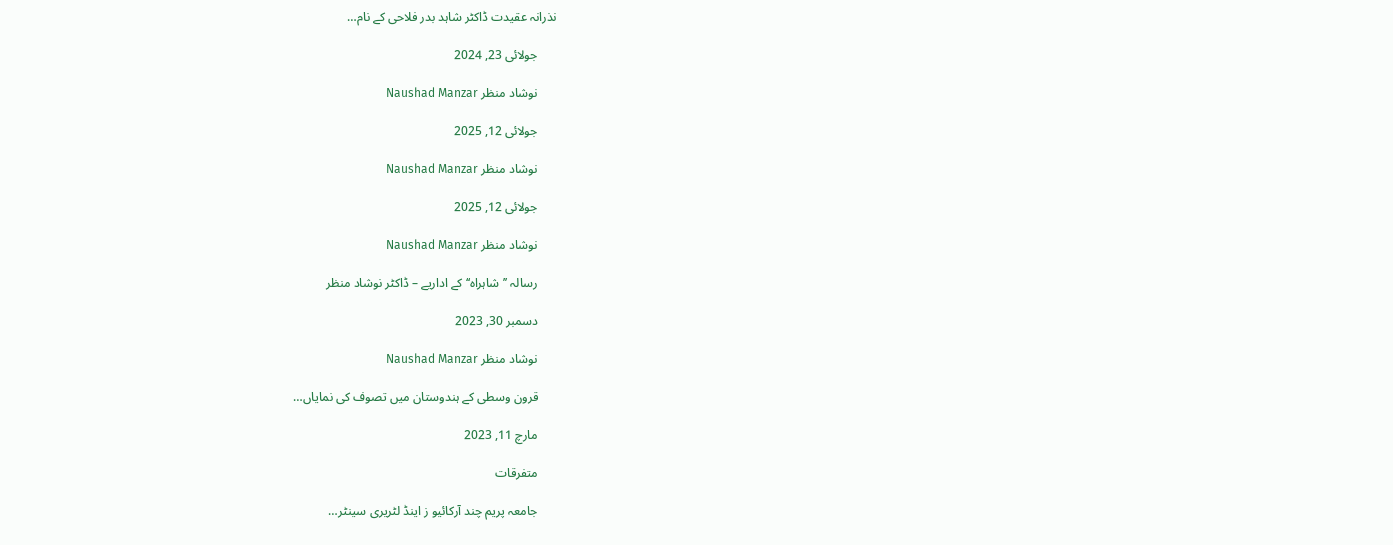نذرانہ عقیدت ڈاکٹر شاہد بدر فلاحی کے نام…

      جولائی 23, 2024

      نوشاد منظر Naushad Manzar

      جولائی 12, 2025

      نوشاد منظر Naushad Manzar

      جولائی 12, 2025

      نوشاد منظر Naushad Manzar

      رسالہ ’’شاہراہ‘‘ کے اداریے – ڈاکٹر نوشاد منظر

      دسمبر 30, 2023

      نوشاد منظر Naushad Manzar

      قرون وسطی کے ہندوستان میں تصوف کی نمایاں…

      مارچ 11, 2023

      متفرقات

      جامعہ پریم چند آرکائیو ز اینڈ لٹریری سینٹر…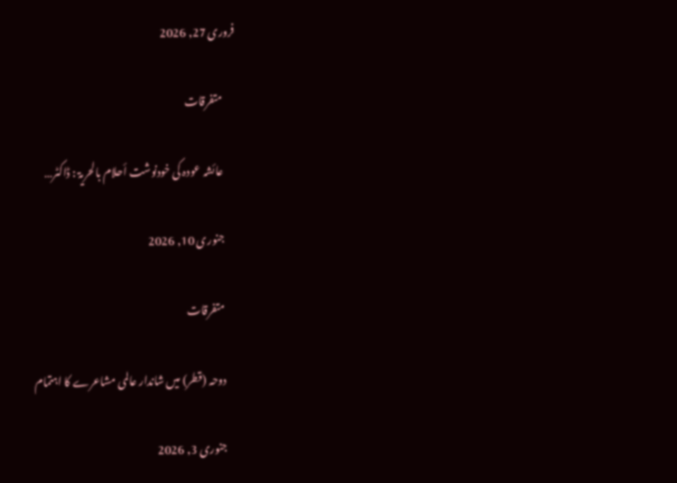فروری 27, 2026

      متفرقات

      عائشہ عودہ کی خودنوشت أحلام بالحریۃ : ڈاکٹر…

      جنوری 10, 2026

      متفرقات

      دوحہ (قطر) میں شاندار عالمی مشاعرے کا اہتمام

      جنوری 3, 2026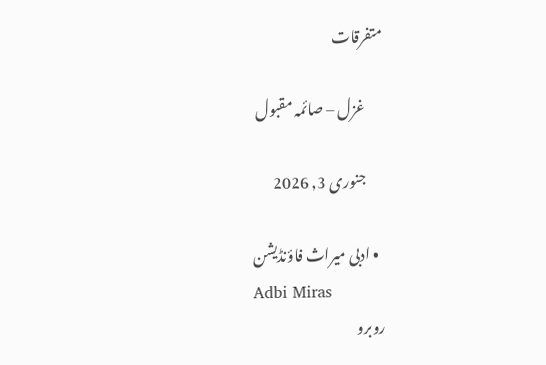متفرقات

      غزل – صائمہ مقبول

      جنوری 3, 2026

  • ادبی میراث فاؤنڈیشن
Adbi Miras
روبرو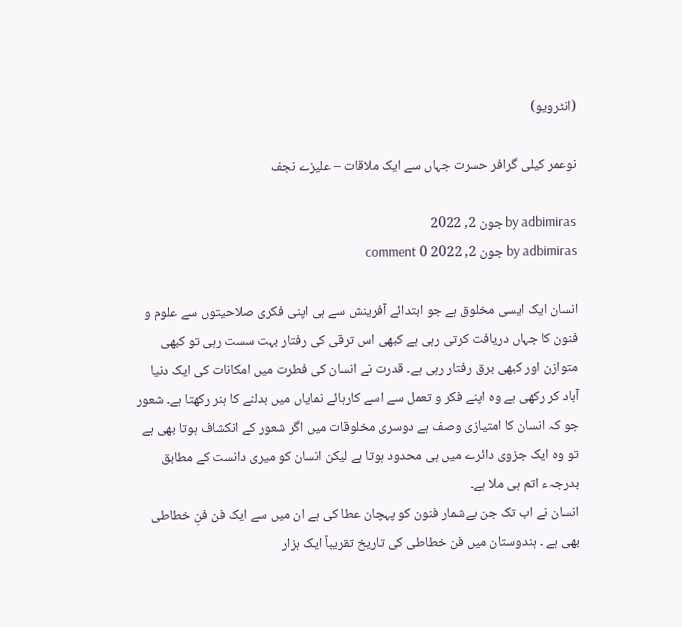(انٹرویو)

نوعمر کیلی گرافر حسرت جہاں سے ایک ملاقات – علیزے نجف

by adbimiras جون 2, 2022
by adbimiras جون 2, 2022 0 comment

انسان ایک ایسی مخلوق ہے جو ابتدائے آفرینش سے ہی اپنی فکری صلاحیتوں سے علوم و فنون کا جہاں دریافت کرتی رہی ہے کبھی اس ترقی کی رفتار بہت سست رہی تو کبھی متوازن اور کبھی برق رفتار رہی ہے۔ قدرت نے انسان کی فطرت میں امکانات کی ایک دنیا آباد کر رکھی ہے وہ اپنے فکر و تعمل سے اسے کارہائے نمایاں میں بدلنے کا ہنر رکھتا ہے۔ شعور جو کہ انسان کا امتیازی وصف ہے دوسری مخلوقات میں اگر شعور کے انکشاف ہوتا بھی ہے تو وہ ایک جزوی دائرے میں ہی محدود ہوتا ہے لیکن انسان کو میری دانست کے مطابق بدرجہء اتم ہی ملا ہے۔
انسان نے اب تک جن بےشمار فنون کو پہچان عطا کی ہے ان میں سے ایک فن فنِ خطاطی بھی ہے ۔ ہندوستان میں فن خطاطی کی تاریخ تقریباً ایک ہزار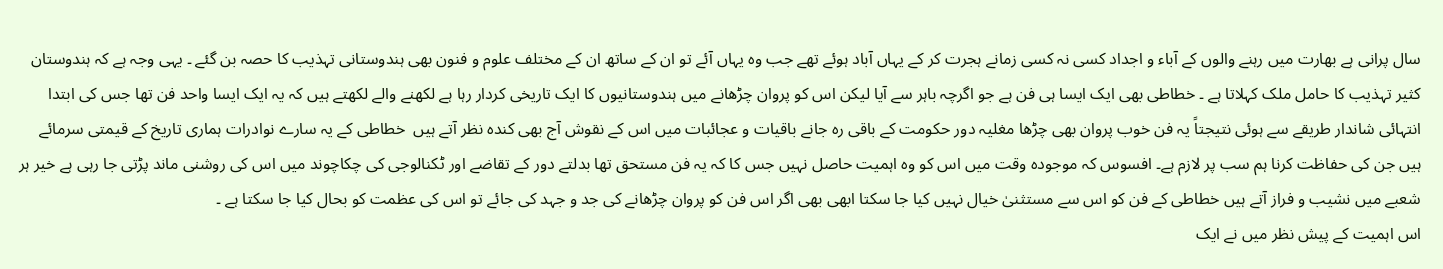سال پرانی ہے بھارت میں رہنے والوں کے آباء و اجداد کسی نہ کسی زمانے ہجرت کر کے یہاں آباد ہوئے تھے جب وہ یہاں آئے تو ان کے ساتھ ان کے مختلف علوم و فنون بھی ہندوستانی تہذیب کا حصہ بن گئے ۔ یہی وجہ ہے کہ ہندوستان کثیر تہذیب کا حامل ملک کہلاتا ہے ۔ خطاطی بھی ایک ایسا ہی فن ہے جو اگرچہ باہر سے آیا لیکن اس کو پروان چڑھانے میں ہندوستانیوں کا ایک تاریخی کردار رہا ہے لکھنے والے لکھتے ہیں کہ یہ ایک ایسا واحد فن تھا جس کی ابتدا انتہائی شاندار طریقے سے ہوئی نتیجتاً یہ فن خوب پروان بھی چڑھا مغلیہ دور حکومت کے باقی رہ جانے باقیات و عجائبات میں اس کے نقوش آج بھی کندہ نظر آتے ہیں  خطاطی کے یہ سارے نوادرات ہماری تاریخ کے قیمتی سرمائے ہیں جن کی حفاظت کرنا ہم سب پر لازم ہے۔ افسوس کہ موجودہ وقت میں اس کو وہ اہمیت حاصل نہیں جس کا کہ یہ فن مستحق تھا بدلتے دور کے تقاضے اور ٹکنالوجی کی چکاچوند میں اس کی روشنی ماند پڑتی جا رہی ہے خیر ہر شعبے میں نشیب و فراز آتے ہیں خطاطی کے فن کو اس سے مستثنیٰ خیال نہیں کیا جا سکتا ابھی بھی اگر اس فن کو پروان چڑھانے کی جد و جہد کی جائے تو اس کی عظمت کو بحال کیا جا سکتا ہے ۔
اس اہمیت کے پیش نظر میں نے ایک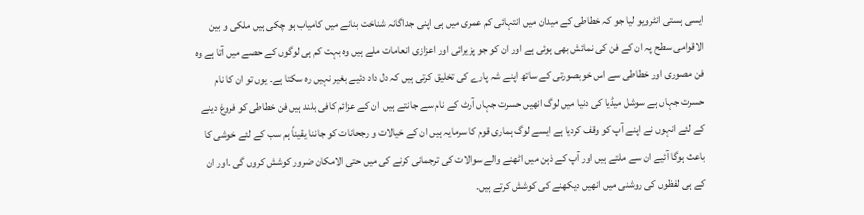ایسی ہستی انٹرویو لیا جو کہ خطاطی کے میدان میں انتہائی کم عمری میں ہی اپنی جداگانہ شناخت بنانے میں کامیاب ہو چکی ہیں ملکی و بین الاقوامی سطح پہ ان کے فن کی نمائش بھی ہوئی ہے اور ان کو جو پزیرائی اور اعزازی انعامات ملے ہیں وہ بہت کم ہی لوگوں کے حصے میں آتا ہے وہ فن مصوری اور خطاطی سے اس خوبصورتی کے ساتھ اپنے شہ پارے کی تخلیق کرتی ہیں کہ دل داد دئیے بغیر نہیں رہ سکتا ہے۔ یوں تو ان کا نام حسرت جہاں ہے سوشل میڈیا کی دنیا میں لوگ انھیں حسرت جہاں آرٹ کے نام سے جانتے ہیں  ان کے عزائم کافی بلند ہیں فن خطاطی کو فروغ دینے کے لئے انہوں نے اپنے آپ کو وقف کردیا ہے ایسے لوگ ہماری قوم کا سرمایہ ہیں ان کے خیالات و رجحانات کو جاننا یقیناً ہم سب کے لئے خوشی کا باعث ہوگا آئیے ان سے ملتے ہیں اور آپ کے ذہن میں اٹھنے والے سوالات کی ترجمانی کرنے کی میں حتی الامکان ضرور کوشش کروں گی ۔اور ان کے ہی لفظوں کی روشنی میں انھیں دیکھنے کی کوشش کرتے ہیں۔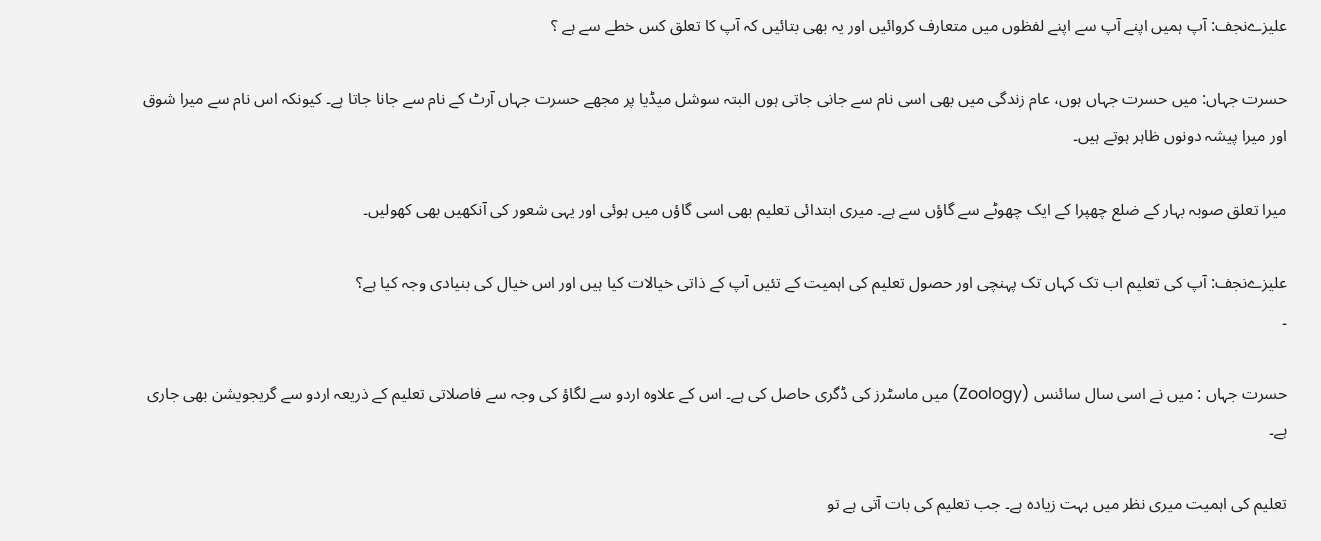علیزےنجف: آپ ہمیں اپنے آپ سے اپنے لفظوں میں متعارف کروائیں اور یہ بھی بتائیں کہ آپ کا تعلق کس خطے سے ہے ؟

حسرت جہاں: میں حسرت جہاں ہوں، عام زندگی میں بھی اسی نام سے جانی جاتی ہوں البتہ سوشل میڈیا پر مجھے حسرت جہاں آرٹ کے نام سے جانا جاتا ہے۔ کیونکہ اس نام سے میرا شوق اور میرا پیشہ دونوں ظاہر ہوتے ہیں۔

میرا تعلق صوبہ بہار کے ضلع چھپرا کے ایک چھوٹے سے گاؤں سے ہے۔ میری ابتدائی تعلیم بھی اسی گاؤں میں ہوئی اور یہی شعور کی آنکھیں بھی کھولیں۔

علیزےنجف: آپ کی تعلیم اب تک کہاں تک پہنچی اور حصول تعلیم کی اہمیت کے تئیں آپ کے ذاتی خیالات کیا ہیں اور اس خیال کی بنیادی وجہ کیا ہے؟
۔

حسرت جہاں : میں نے اسی سال سائنس (Zoology) میں ماسٹرز کی ڈگری حاصل کی ہے۔ اس کے علاوہ اردو سے لگاؤ کی وجہ سے فاصلاتی تعلیم کے ذریعہ اردو سے گریجویشن بھی جاری ہے۔

تعلیم کی اہمیت میری نظر میں بہت زیادہ ہے۔ جب تعلیم کی بات آتی ہے تو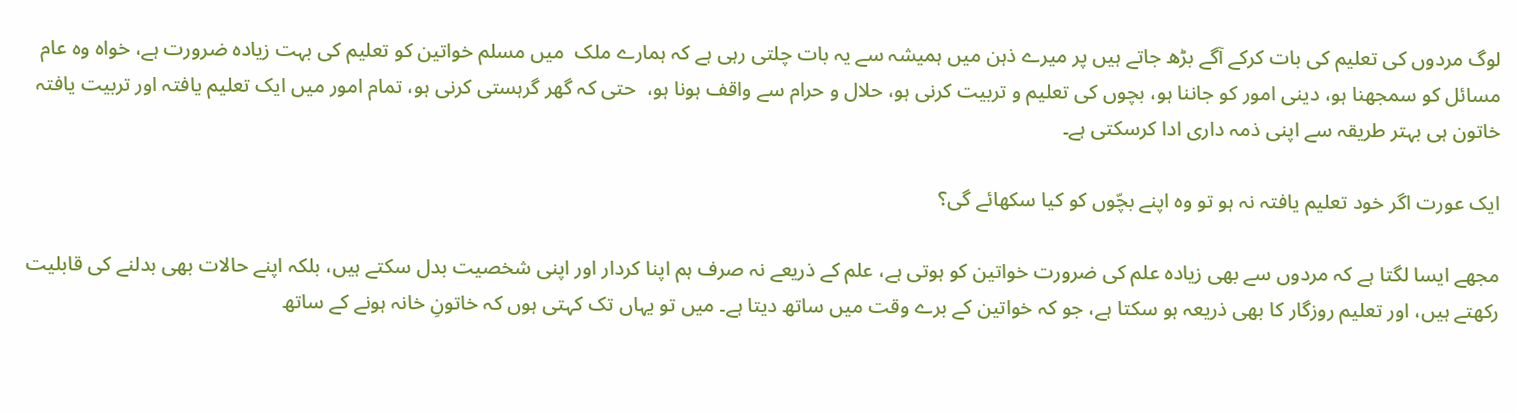لوگ مردوں کی تعلیم کی بات کرکے آگے بڑھ جاتے ہیں پر میرے ذہن میں ہمیشہ سے یہ بات چلتی رہی ہے کہ ہمارے ملک  میں مسلم خواتین کو تعلیم کی بہت زیادہ ضرورت ہے، خواہ وہ عام مسائل کو سمجھنا ہو، دینی امور کو جاننا ہو، بچوں کی تعلیم و تربیت کرنی ہو، حلال و حرام سے واقف ہونا ہو،  حتی کہ گھر گرہستی کرنی ہو، تمام امور میں ایک تعلیم یافتہ اور تربیت یافتہ خاتون ہی بہتر طریقہ سے اپنی ذمہ داری ادا کرسکتی ہے۔

ایک عورت اگر خود تعلیم یافتہ نہ ہو تو وہ اپنے بچّوں کو کیا سکھائے گی؟

مجھے ایسا لگتا ہے کہ مردوں سے بھی زیادہ علم کی ضرورت خواتین کو ہوتی ہے، علم کے ذریعے نہ صرف ہم اپنا کردار اور اپنی شخصیت بدل سکتے ہیں، بلکہ اپنے حالات بھی بدلنے کی قابلیت رکھتے ہیں، اور تعلیم روزگار کا بھی ذریعہ ہو سکتا ہے، جو کہ خواتین کے برے وقت میں ساتھ دیتا ہے۔ میں تو یہاں تک کہتی ہوں کہ خاتونِ خانہ ہونے کے ساتھ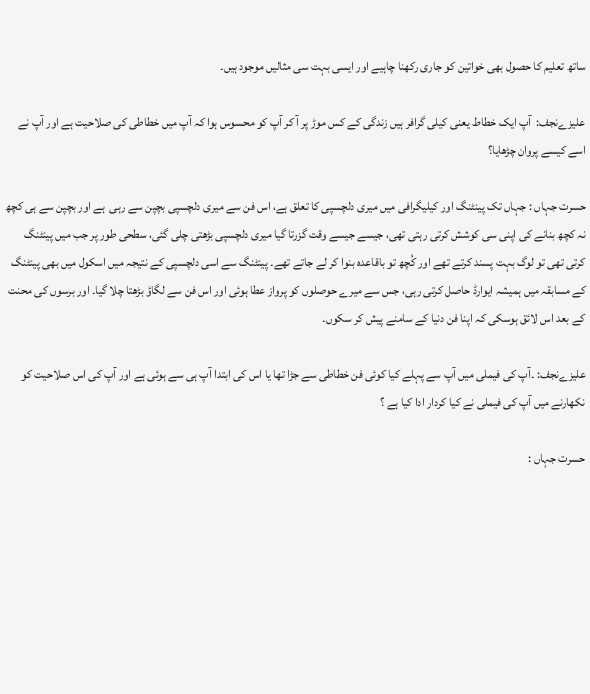ساتھ تعلیم کا حصول بھی خواتین کو جاری رکھنا چاہیے اور ایسی بہت سی مثالیں موجود ہیں۔

علیزےنجف:  آپ ایک خطاط یعنی کیلی گرافر ہیں زندگی کے کس موڑ پر آ کر آپ کو محسوس ہوا کہ آپ میں خطاطی کی صلاحیت ہے اور آپ نے اسے کیسے پروان چڑھایا؟

حسرت جہاں : جہاں تک پینٹنگ اور کیلیگرافی میں میری دلچسپی کا تعلق ہے، اس فن سے میری دلچسپی بچپن سے رہی  ہے اور بچپن سے ہی کچھ نہ کچھ بنانے کی اپنی سی کوشش کرتی رہتی تھی، جیسے جیسے وقت گزرتا گیا میری دلچسپی بڑھتی چلی گئی، سطحی طور پر جب میں پینٹنگ کرتی تھی تو لوگ بہت پسند کرتے تھے اور کُچھ تو باقاعدہ بنوا کر لے جاتے تھے۔ پینٹنگ سے اسی دلچسپی کے نتیجہ میں اسکول میں بھی پینٹنگ کے مسابقہ میں ہمیشہ ایوارڈ حاصل کرتی رہی، جس سے میرے حوصلوں کو پرواز عطا ہوئی اور اس فن سے لگاؤ بڑھتا چلا گیا۔ اور برسوں کی محنت کے بعد اس لائق ہوسکی کہ اپنا فن دنیا کے سامنے پیش کر سکوں۔

علیزےنجف: ۔آپ کی فیملی میں آپ سے پہلے کیا کوئی فن خطاطی سے جڑا تھا یا اس کی ابتدا آپ ہی سے ہوئی ہے اور آپ کی اس صلاحیت کو نکھارنے میں آپ کی فیملی نے کیا کردار ادا کیا ہے ؟

حسرت جہاں :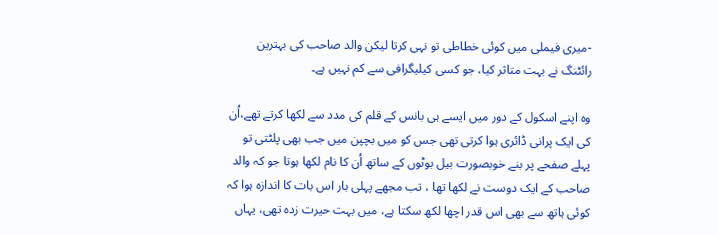-میری فیملی میں کوئی خطاطی تو نہی کرتا لیکن والد صاحب کی بہترین رائٹنگ نے بہت متاثر کیا، جو کسی کیلیگرافی سے کم نہیں ہے۔

وہ اپنے اسکول کے دور میں ایسے ہی بانس کے قلم کی مدد سے لکھا کرتے تھے،اُن کی ایک پرانی ڈائری ہوا کرتی تھی جس کو میں بچپن میں جب بھی پلٹتی تو پہلے صفحے پر بنے خوبصورت بیل بوٹوں کے ساتھ اُن کا نام لکھا ہوتا جو کہ والد صاحب کے ایک دوست نے لکھا تھا ، تب مجھے پہلی بار اس بات کا اندازہ ہوا کہ کوئی ہاتھ سے بھی اس قدر اچھا لکھ سکتا ہے، میں بہت حیرت زدہ تھی، یہاں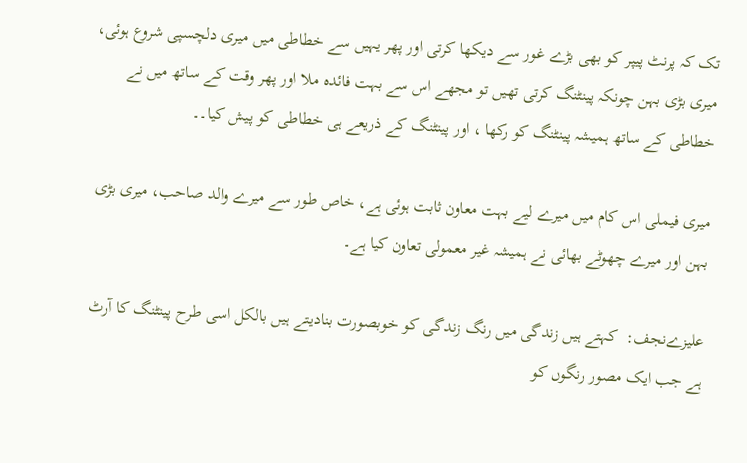تک کہ پرنٹ پیپر کو بھی بڑے غور سے دیکھا کرتی اور پھر یہیں سے خطاطی میں میری دلچسپی شروع ہوئی، میری بڑی بہن چونکہ پینٹنگ کرتی تھیں تو مجھے اس سے بہت فائدہ ملا اور پھر وقت کے ساتھ میں نے خطاطی کے ساتھ ہمیشہ پینٹنگ کو رکھا ، اور پینٹنگ کے ذریعے ہی خطاطی کو پیش کیا۔۔

میری فیملی اس کام میں میرے لیے بہت معاون ثابت ہوئی ہے، خاص طور سے میرے والد صاحب، میری بڑی بہن اور میرے چھوٹے بھائی نے ہمیشہ غیر معمولی تعاون کیا ہے۔

علیزےنجف:  کہتے ہیں زندگی میں رنگ زندگی کو خوبصورت بنادیتے ہیں بالکل اسی طرح پینٹنگ کا آرٹ ہے جب ایک مصور رنگوں کو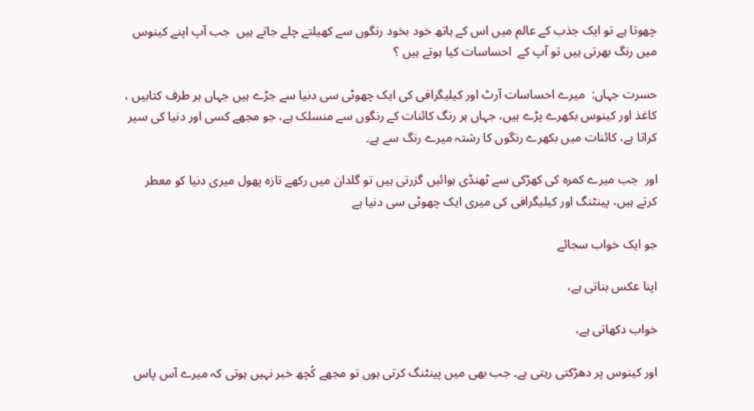چھوتا ہے تو ایک جذب کے عالم میں اس کے ہاتھ خود بخود رنگوں سے کھیلتے چلے جاتے ہیں  جب آپ اپنے کینوس میں رنگ بھرتی ہیں تو آپ کے  احساسات کیا ہوتے ہیں ؟

حسرت جہاں:  میرے احساسات آرٹ اور کیلیگرافی کی ایک چھوٹی سی دنیا سے جڑے ہیں جہاں ہر طرف کتابیں ، کاغذ اور کینوس بکھرے پڑے ہیں، جہاں ہر رنگ کائنات کے رنگوں سے منسلک ہے، جو مجھے کسی اور دنیا کی سیر کراتا ہے، کائنات میں بکھرے رنگوں کا رشتہ میرے رنگ سے ہے۔

اور  جب میرے کمرہ کی کھڑکی سے ٹھنڈی ہوائیں گزرتی ہیں تو گلدان میں رکھے تازہ پھول میری دنیا کو معطر کرتے ہیں، پینٹنگ اور کیلیگرافی کی میری ایک چھوٹی سی دنیا ہے

جو ایک خواب سجائے

اپنا عکس بناتی ہے،

خواب دکھاتی ہے،

اور کینوس پر دھڑکتی رہتی ہے۔ جب بھی میں پینٹنگ کرتی ہوں تو مجھے کُچھ خبر نہیں ہوتی کہ میرے آس پاس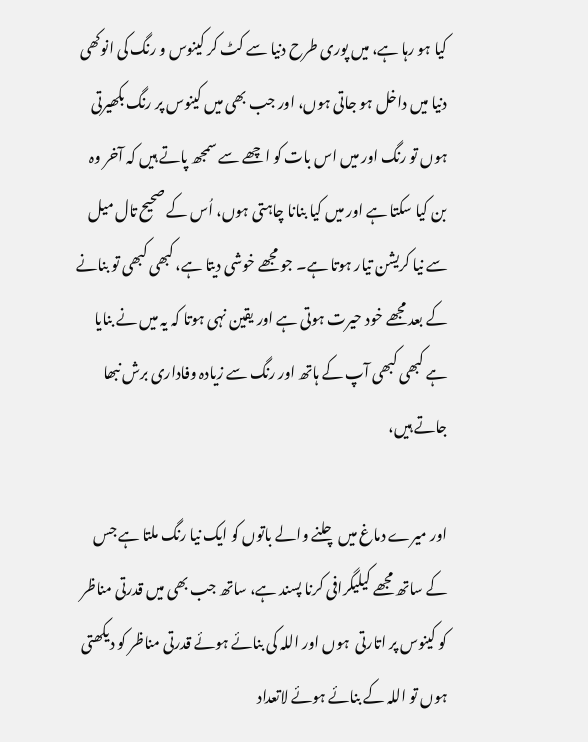کیا ہو رہا ہے، میں پوری طرح دنیا سے کٹ کر کینوس و رنگ کی انوکھی دنیا میں داخل ہو جاتی ہوں، اور جب بھی میں کینوس پر رنگ بکھیرتی ہوں تو رنگ اور میں اس بات کو اچھے سے سمجھ پاتے ہیں کہ آخر وہ بن کیا سکتا ہے اور میں کیا بنانا چاہتی ہوں، اُس کے صحیح تال میل سے نیا کریشن تیار ہوتا ہے۔ جو مجھے خوشی دیتا ہے، کبھی کبھی تو بنانے کے بعد مجھے خود حیرت ہوتی ہے اور یقین نہی ہوتا کہ یہ میں نے بنایا ہے کبھی کبھی آپ کے ہاتھ اور رنگ سے زیادہ وفاداری برش نبھا جاتے ہیں،

اور میرے دماغ میں چلنے والے باتوں کو ایک نیا رنگ ملتا ہے جس کے ساتھ مجھے کیلیگرافی کرنا پسند ہے، ساتھ جب بھی میں قدرتی مناظر کو کینوس پر اتارتی  ہوں اور اللہ کی بنائے ہوئے قدرتی مناظر کو دیکھتی ہوں تو اللہ کے بنائے ہوئے لاتعداد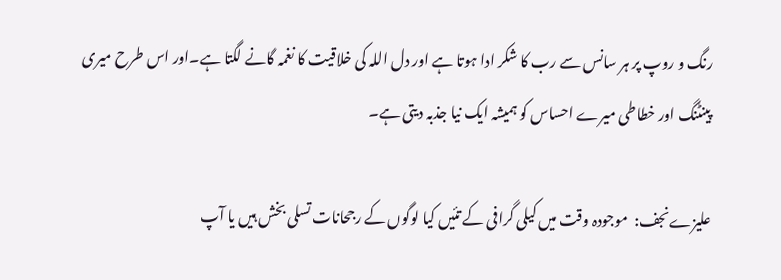رنگ و روپ پر ہر سانس سے رب کا شکر ادا ہوتا ہے اور دل اللہ کی خلاقیت کا نغمہ گانے لگتا ہے۔اور اس طرح میری پینٹنگ اور خطاطی میرے احساس کو ہمیشہ ایک نیا جذبہ دیتی ہے۔

علیزےنجف:  موجودہ وقت میں کیلی گرافی کے تئیں کیا لوگوں کے رجحانات تسلی بخش ہیں یا آپ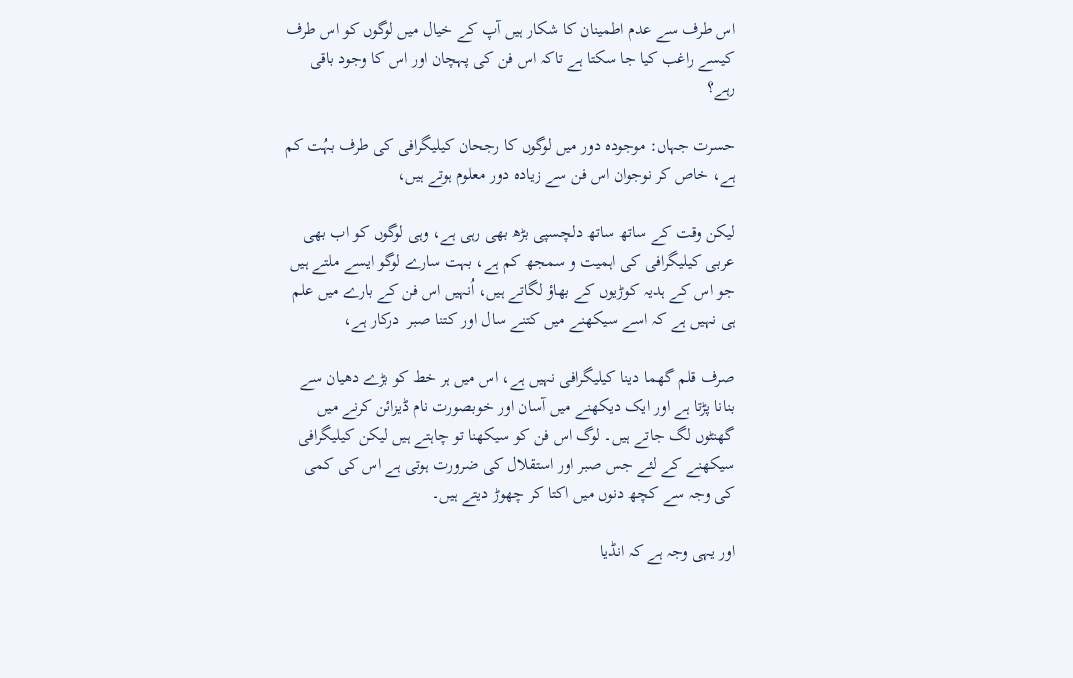اس طرف سے عدم اطمینان کا شکار ہیں آپ کے خیال میں لوگوں کو اس طرف کیسے راغب کیا جا سکتا ہے تاکہ اس فن کی پہچان اور اس کا وجود باقی رہے؟

حسرت جہاں: موجودہ دور میں لوگوں کا رجحان کیلیگرافی کی طرف بہُت کم ہے، خاص کر نوجوان اس فن سے زیادہ دور معلوم ہوتے ہیں،

لیکن وقت کے ساتھ ساتھ دلچسپی بڑھ بھی رہی ہے، وہی لوگوں کو اب بھی عربی کیلیگرافی کی اہمیت و سمجھ کم ہے، بہت سارے لوگو ایسے ملتے ہیں جو اس کے ہدیہ کوڑیوں کے بھاؤ لگاتے ہیں، اُنہیں اس فن کے بارے میں علم ہی نہیں ہے کہ اسے سیکھنے میں کتنے سال اور کتنا صبر  درکار ہے،

صرف قلم گھما دینا کیلیگرافی نہیں ہے، اس میں ہر خط کو بڑے دھیان سے بنانا پڑتا ہے اور ایک دیکھنے میں آسان اور خوبصورت نام ڈیزائن کرنے میں گھنٹوں لگ جاتے ہیں۔ لوگ اس فن کو سیکھنا تو چاہتے ہیں لیکن کیلیگرافی سیکھنے کے لئے جس صبر اور استقلال کی ضرورت ہوتی ہے اس کی کمی کی وجہ سے کچھ دنوں میں اکتا کر چھوڑ دیتے ہیں۔

اور یہی وجہ ہے کہ انڈیا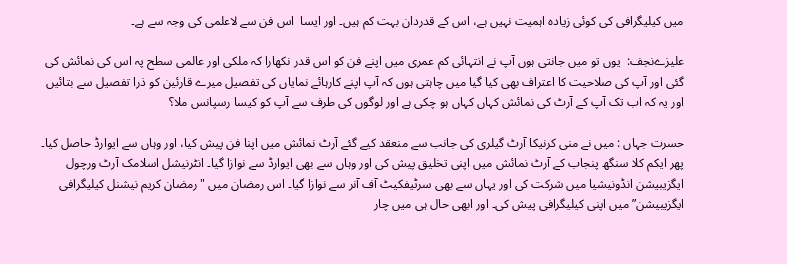میں کیلیگرافی کی کوئی زیادہ اہمیت نہیں ہے، اس کے قدردان بہت کم ہیں۔ اور ایسا  اس فن سے لاعلمی کی وجہ سے ہے۔

علیزےنجف:  یوں تو میں جانتی ہوں آپ نے انتہائی کم عمری میں اپنے فن کو اس قدر نکھارا کہ ملکی اور عالمی سطح پہ اس کی نمائش کی گئی اور آپ کی صلاحیت کا اعتراف بھی کیا گیا میں چاہتی ہوں کہ آپ اپنے کارہائے نمایاں کی تفصیل میرے قارئین کو ذرا تفصیل سے بتائیں اور یہ کہ اب تک آپ کے آرٹ کی نمائش کہاں کہاں ہو چکی ہے اور لوگوں کی طرف سے آپ کو کیسا رسپانس ملا؟

حسرت جہاں : میں نے منی کرنیکا آرٹ گیلری کی جانب سے منعقد کیے گئے آرٹ نمائش میں اپنا فن پیش کیا، اور وہاں سے ایوارڈ حاصل کیا۔ پھر ایکم کلا سنگھ پنجاب کے آرٹ نمائش میں اپنی تخلیق پیش کی اور وہاں سے بھی ایوارڈ سے نوازا گیا۔ انٹرنیشل اسلامک آرٹ ورچول ایگزیبیشن انڈونیشیا میں شرکت کی اور یہاں سے بھی سرٹیفکیٹ آف آنر سے نوازا گیا۔ اس رمضان میں "رمضان کریم نیشنل کیلیگرافی ایگزیبیشن” میں اپنی کیلیگرافی پیش کی۔ اور ابھی حال ہی میں چار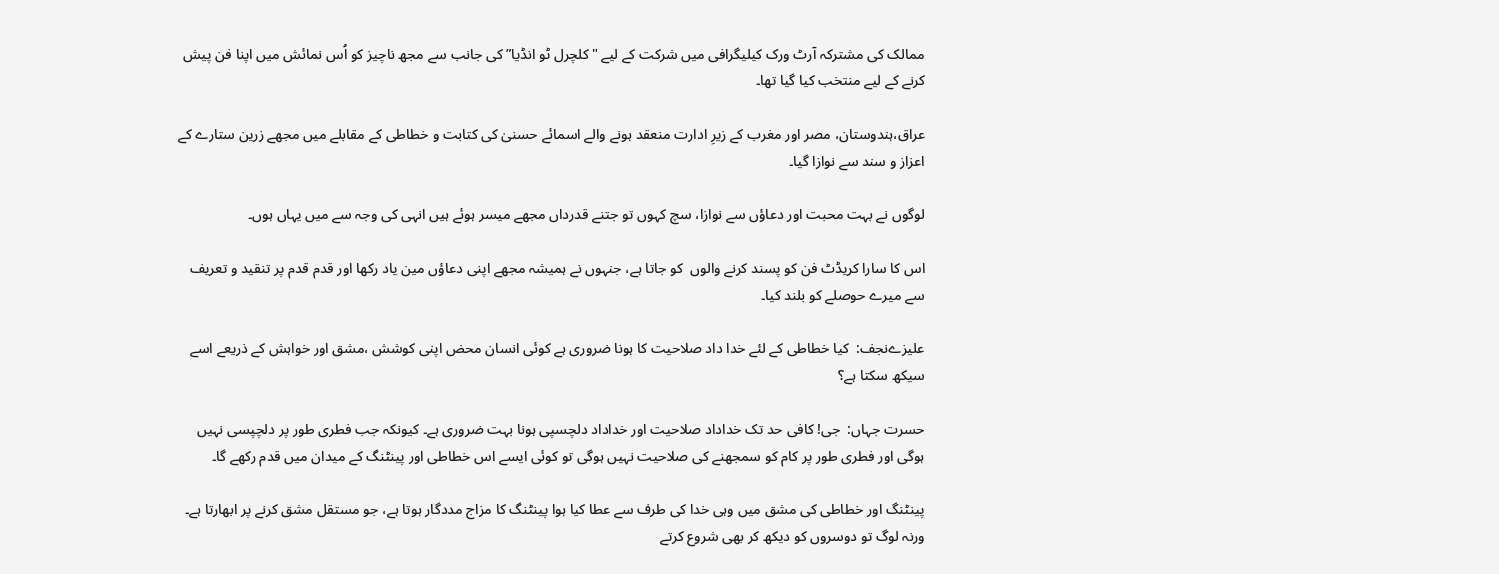ممالک کی مشترکہ آرٹ ورک کیلیگرافی میں شرکت کے لیے "کلچرل ٹو انڈیا” کی جانب سے مجھ ناچیز کو اُس نمائش میں اپنا فن پیش کرنے کے لیے منتخب کیا گیا تھا۔

عراق،ہندوستان، مصر اور مغرب کے زیرِ ادارت منعقد ہونے والے اسمائے حسنیٰ کی کتابت و خطاطی کے مقابلے میں مجھے زرین ستارے کے اعزاز و سند سے نوازا گیا۔

لوگوں نے بہت محبت اور دعاؤں سے نوازا، سچ کہوں تو جتنے قدرداں مجھے میسر ہوئے ہیں انہی کی وجہ سے میں یہاں ہوں۔

اس کا سارا کریڈٹ فن کو پسند کرنے والوں  کو جاتا ہے، جنہوں نے ہمیشہ مجھے اپنی دعاؤں مین یاد رکھا اور قدم قدم پر تنقید و تعریف سے میرے حوصلے کو بلند کیا۔

علیزےنجف:  کیا خطاطی کے لئے خدا داد صلاحیت کا ہونا ضروری ہے کوئی انسان محض اپنی کوشش ،مشق اور خواہش کے ذریعے اسے سیکھ سکتا ہے؟

حسرت جہاں:  جی! کافی حد تک خداداد صلاحیت اور خداداد دلچسپی ہونا بہت ضروری ہے۔ کیونکہ جب فطری طور پر دلچپسی نہیں ہوگی اور فطری طور پر کام کو سمجھنے کی صلاحیت نہیں ہوگی تو کوئی ایسے اس خطاطی اور پینٹنگ کے میدان میں قدم رکھے گا۔

پینٹنگ اور خطاطی کی مشق میں وہی خدا کی طرف سے عطا کیا ہوا پینٹنگ کا مزاج مددگار ہوتا ہے، جو مستقل مشق کرنے پر ابھارتا ہے۔ ورنہ لوگ تو دوسروں کو دیکھ کر بھی شروع کرتے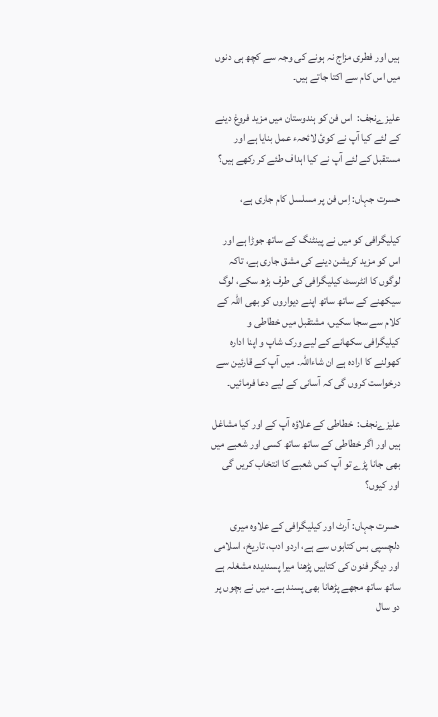ہیں اور فطری مزاج نہ ہونے کی وجہ سے کچھ ہی دنوں میں اس کام سے اکتا جاتے ہیں۔

علیزےنجف:  اس فن کو ہندوستان میں مزید فروغ دینے کے لئے کیا آپ نے کوئ لائحہء عمل بنایا ہے اور مستقبل کے لئے آپ نے کیا اہداف طئے کر رکھے ہیں؟

حسرت جہاں: اِس فن پر مسلسل کام جاری ہے،

کیلیگرافی کو میں نے پینٹنگ کے ساتھ جوڑا ہے اور اس کو مزید کریشن دینے کی مشق جاری ہے، تاکہ لوگوں کا انٹرسٹ کیلیگرافی کی طرف بڑھ سکے، لوگ سیکھنے کے ساتھ ساتھ اپنے دیواروں کو بھی اللہ کے کلام سے سجا سکیں، مشتقبل میں خطاطی و کیلیگرافی سکھانے کے لیے ورک شاپ و اپنا ادارہ کھولنے کا ارادہ ہے ان شاءاللہ۔ میں آپ کے قارئین سے درخواست کروں گی کہ آسانی کے لیے دعا فرمائیں۔

علیزےنجف:  خطاطی کے علاؤہ آپ کے اور کیا مشاغل ہیں اور اگر خطاطی کے ساتھ ساتھ کسی اور شعبے میں بھی جانا پڑے تو آپ کس شعبے کا انتخاب کریں گی اور کیوں؟

حسرت جہاں: آرٹ اور کیلیگرافی کے علاوہ میری دلچسپی بس کتابوں سے ہے، اردو ادب، تاریخ، اسلامی اور دیگر فنون کی کتابیں پڑھنا میرا پسندیدہ مشغلہ ہے ساتھ ساتھ مجھے پڑھانا بھی پسند ہے۔ میں نے بچوں پر دو سال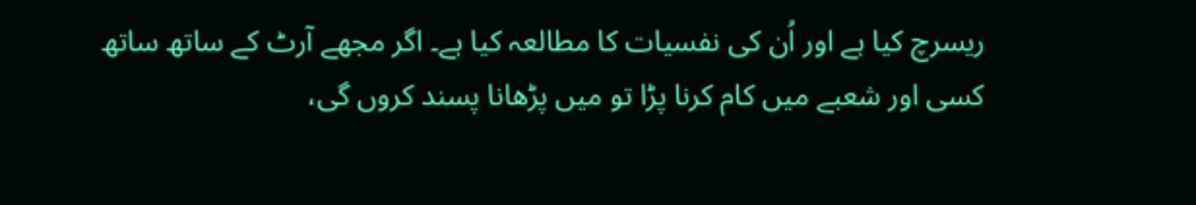ریسرچ کیا ہے اور اُن کی نفسیات کا مطالعہ کیا ہے۔ اگر مجھے آرٹ کے ساتھ ساتھ کسی اور شعبے میں کام کرنا پڑا تو میں پڑھانا پسند کروں گی،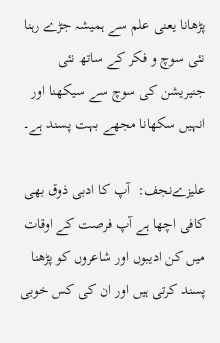پڑھانا یعنی علم سے ہمیشہ جڑے رہنا نئی سوچ و فکر کے ساتھ نئی جنیریشن کی سوچ سے سیکھنا اور انہیں سکھانا مجھے بہت پسند ہے۔

علیزےنجف:  آپ کا ادبی ذوق بھی کافی اچھا ہے آپ فرصت کے اوقات میں کن ادیبوں اور شاعروں کو پڑھنا پسند کرتی ہیں اور ان کی کس خوبی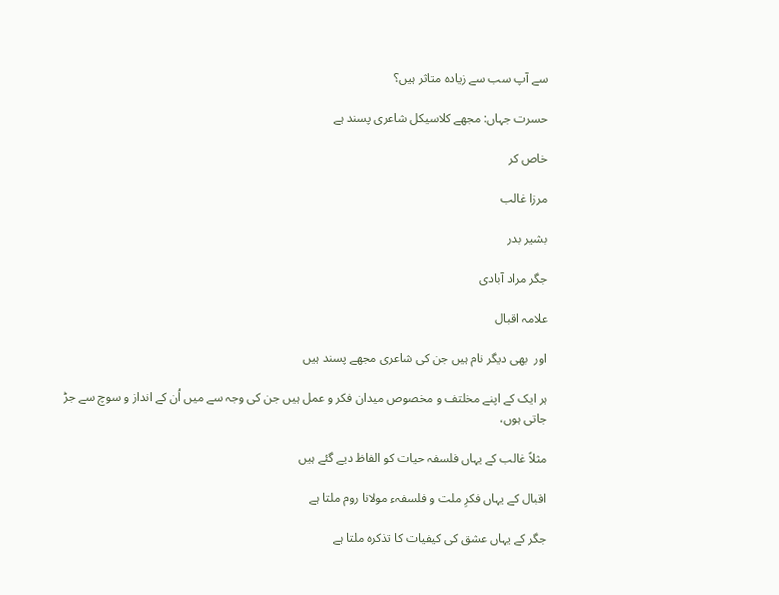سے آپ سب سے زیادہ متاثر ہیں؟

حسرت جہاں: مجھے کلاسیکل شاعری پسند ہے

خاص کر

مرزا غالب

بشیر بدر

جگر مراد آبادی

علامہ اقبال

اور  بھی دیگر نام ہیں جن کی شاعری مجھے پسند ہیں

ہر ایک کے اپنے مخلتف و مخصوص میدان فکر و عمل ہیں جن کی وجہ سے میں اُن کے انداز و سوچ سے جڑ جاتی ہوں،

مثلاً غالب کے یہاں فلسفہ حیات کو الفاظ دیے گئے ہیں

اقبال کے یہاں فکرِ ملت و فلسفہء مولانا روم ملتا ہے

جگر کے یہاں عشق کی کیفیات کا تذکرہ ملتا ہے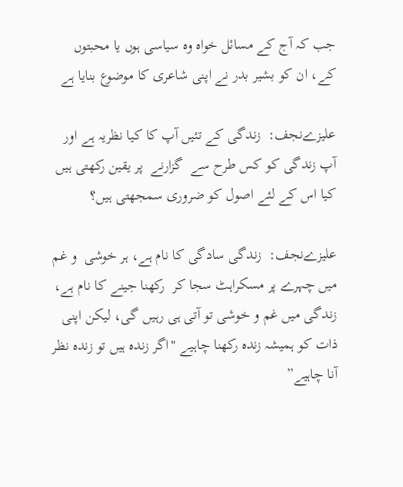جب کہ آج کے مسائل خواہ وہ سیاسی ہوں یا محبتوں کے، ان کو بشیر بدر نے اپنی شاعری کا موضوع بنایا ہے

علیزےنجف:  زندگی کے تئیں آپ کا کیا نظریہ ہے اور آپ زندگی کو کس طرح سے  گزارنے  پر یقین رکھتی ہیں کیا اس کے لئے اصول کو ضروری سمجھتی ہیں؟

علیزےنجف:  زندگی سادگی کا نام ہے، ہر خوشی  و غم میں چہرے پر مسکراہٹ سجا کر  رکھنا جینے کا نام ہے، زندگی میں غم و خوشی تو آتی ہی رہیں گی، لیکن اپنی ذات کو ہمیشہ زندہ رکھنا چاہیے "اگر زندہ ہیں تو زندہ نظر آنا چاہیے”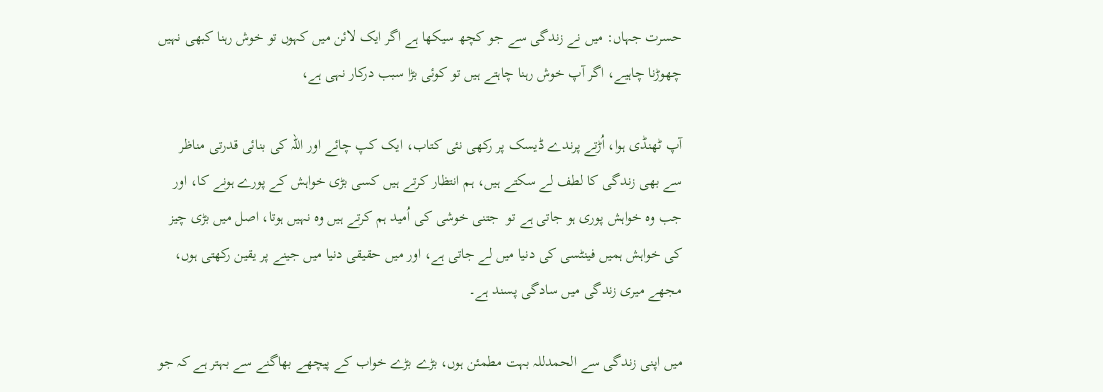حسرت جہاں: میں نے زندگی سے جو کچھ سیکھا ہے اگر ایک لائن میں کہوں تو خوش رہنا کبھی نہیں چھوڑنا چاہیے، اگر آپ خوش رہنا چاہتے ہیں تو کوئی بڑا سبب درکار نہی ہے،

آپ ٹھنڈی ہوا، اُڑتے پرندے ڈیسک پر رکھی نئی کتاب، ایک کپ چائے اور اللہ کی بنائی قدرتی مناظر  سے بھی زندگی کا لطف لے سکتے ہیں، ہم انتظار کرتے ہیں کسی بڑی خواہش کے پورے ہونے کا، اور جب وہ خواہش پوری ہو جاتی ہے تو  جتنی خوشی کی اُمید ہم کرتے ہیں وہ نہیں ہوتا، اصل میں بڑی چیز کی خواہش ہمیں فینٹسی کی دنیا میں لے جاتی ہے، اور میں حقیقی دنیا میں جینے پر یقین رکھتی ہوں، مجھے میری زندگی میں سادگی پسند ہے۔

میں اپنی زندگی سے الحمدللہ بہت مطمئن ہوں، بڑے بڑے خواب کے پیچھے بھاگنے سے بہتر ہے کہ جو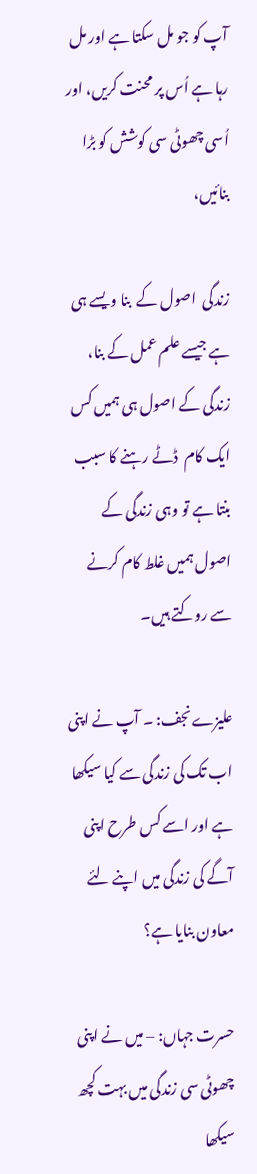آپ کو جو مل سکتا ہے اور مل رہا ہے اُس پر محنت کریں، اور اُسی چھوٹی سی کوشش کو بڑا بنائیں،

زندگی  اصول کے  بنا ویسے ہی ہے جیسے علم عمل کے بنا، زندگی کے اصول ہی ہمیں کس ایک کام  ڈٹے رہنے کا سبب بنتا ہے تو وہی زندگی کے اصول ہمیں غلط کام کرنے سے روکتے ہیں۔

علیزےنجف: ۔ آپ نے اپنی اب تک کی زندگی سے کیا سیکھا ہے اور اسے کس طرح اپنی آگے کی زندگی میں اپنے لئے معاون بنایا ہے؟

حسرت جہاں: – میں نے اپنی چھوٹی سی زندگی میں بہت کچھ سیکھا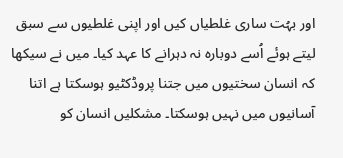اور بہُت ساری غلطیاں کیں اور اپنی غلطیوں سے سبق لیتے ہوئے اُسے دوبارہ نہ دہرانے کا عہد کیا۔ میں نے سیکھا کہ انسان سختیوں میں جتنا پروڈکٹیو ہوسکتا ہے اتنا آسانیوں میں نہیں ہوسکتا۔ مشکلیں انسان کو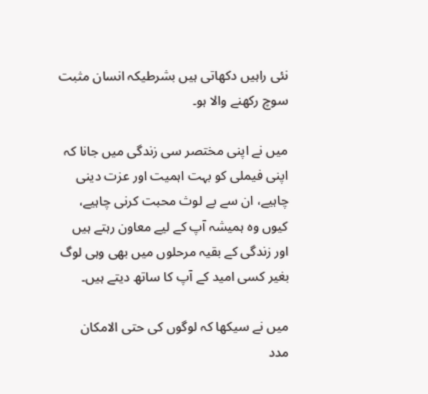نئی راہیں دکھاتی ہیں بشرطیکہ انسان مثبت سوچ رکھنے والا ہو۔

میں نے اپنی مختصر سی زندگی میں جانا کہ اپنی فیملی کو بہت اہمیت اور عزت دینی چاہیے، ان سے بے لوث محبت کرنی چاہیے، کیوں وہ ہمیشہ آپ کے لیے معاون رہتے ہیں اور زندگی کے بقیہ مرحلوں میں بھی وہی لوگ بغیر کسی امید کے آپ کا ساتھ دیتے ہیں۔

میں نے سیکھا کہ لوگوں کی حتی الامکان مدد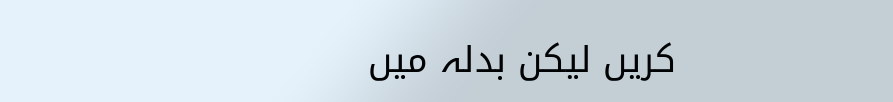کریں لیکن بدلہ میں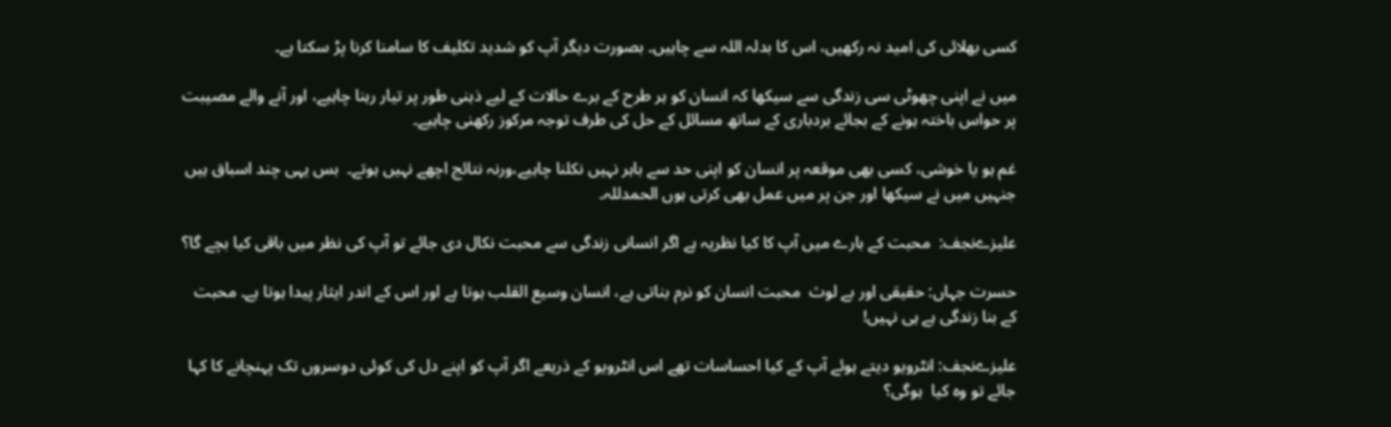کسی بھلائی کی امید نہ رکھیں، اس کا بدلہ اللہ سے چاہیں۔ بصورت دیگر آپ کو شدید تکلیف کا سامنا کرنا پڑ سکتا ہے۔

میں نے اپنی چھوٹی سی زندگی سے سیکھا کہ انسان کو ہر طرح کے برے حالات کے لیے ذہنی طور پر تیار رہنا چاہیے، اور آنے والے مصیبت پر حواس باختہ ہونے کے بجائے بردباری کے ساتھ مسائل کے حل کی طرف توجہ مرکوز رکھنی چاہیے۔

غم ہو یا خوشی، کسی بھی موقعہ پر انسان کو اپنی حد سے باہر نہیں نکلنا چاہیے،ورنہ نتائج اچھے نہیں ہوتے۔  بس یہی چند اسباق ہیں جنہیں میں نے سیکھا اور جن پر میں عمل بھی کرتی ہوں الحمدللہ۔

علیزےنجف:  محبت کے بارے میں آپ کا کیا نظریہ ہے اگر انسانی زندگی سے محبت نکال دی جائے تو آپ کی نظر میں باقی کیا بچے گا؟

حسرت جہاں: حقیقی اور بے لوث  محبت انسان کو نرم بناتی ہے، انسان وسیع القلب ہوتا ہے اور اس کے اندر ایثار پیدا ہوتا ہے۔ محبت کے بنا زندگی ہے ہی نہیں!

علیزےنجف: انٹرویو دیتے ہوئے آپ کے کیا احساسات تھے اس انٹرویو کے ذریعے اگر آپ کو اپنے دل کی کوئی دوسروں تک پہنچانے کا کہا جائے تو وہ کیا  ہوگی؟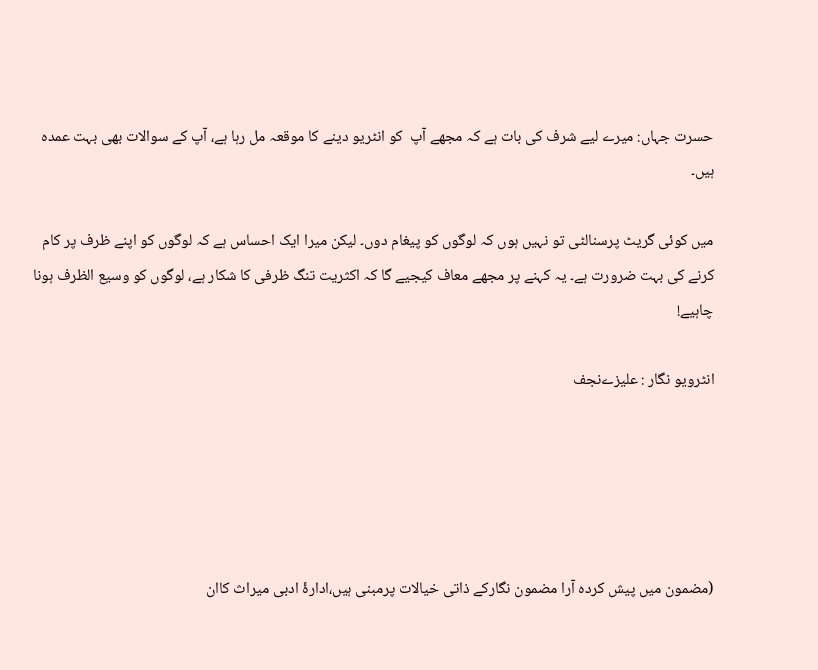حسرت جہاں: میرے لیے شرف کی بات ہے کہ مجھے آپ  کو انٹریو دینے کا موقعہ مل رہا ہے، آپ کے سوالات بھی بہت عمدہ ہیں۔

میں کوئی گریٹ پرسنالٹی تو نہیں ہوں کہ لوگوں کو پیغام دوں۔ لیکن میرا ایک احساس ہے کہ لوگوں کو اپنے ظرف پر کام کرنے کی بہت ضرورت ہے۔ یہ کہنے پر مجھے معاف کیجیے گا کہ اکثریت تنگ ظرفی کا شکار ہے، لوگوں کو وسیع الظرف ہونا چاہیے!

انٹرویو نگار : علیزےنجف





(مضمون میں پیش کردہ آرا مضمون نگارکے ذاتی خیالات پرمبنی ہیں،ادارۂ ادبی میراث کاان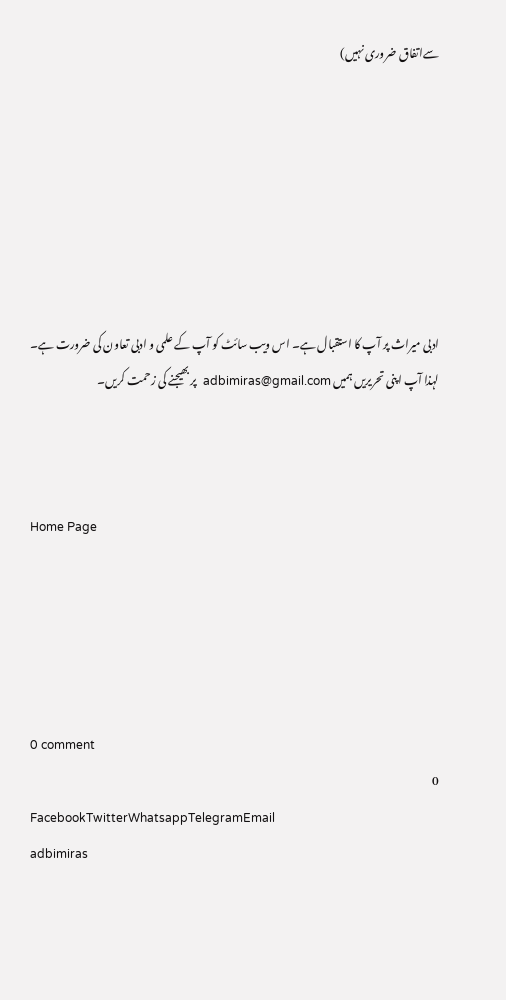سےاتفاق ضروری نہیں)







ادبی میراث پر آپ کا استقبال ہے۔ اس ویب سائٹ کو آپ کے علمی و ادبی تعاون کی ضرورت ہے۔ لہذا آپ اپنی تحریریں ہمیں adbimiras@gmail.com  پر بھیجنے کی زحمت کریں۔



Home Page





0 comment
0
FacebookTwitterWhatsappTelegramEmail
adbimiras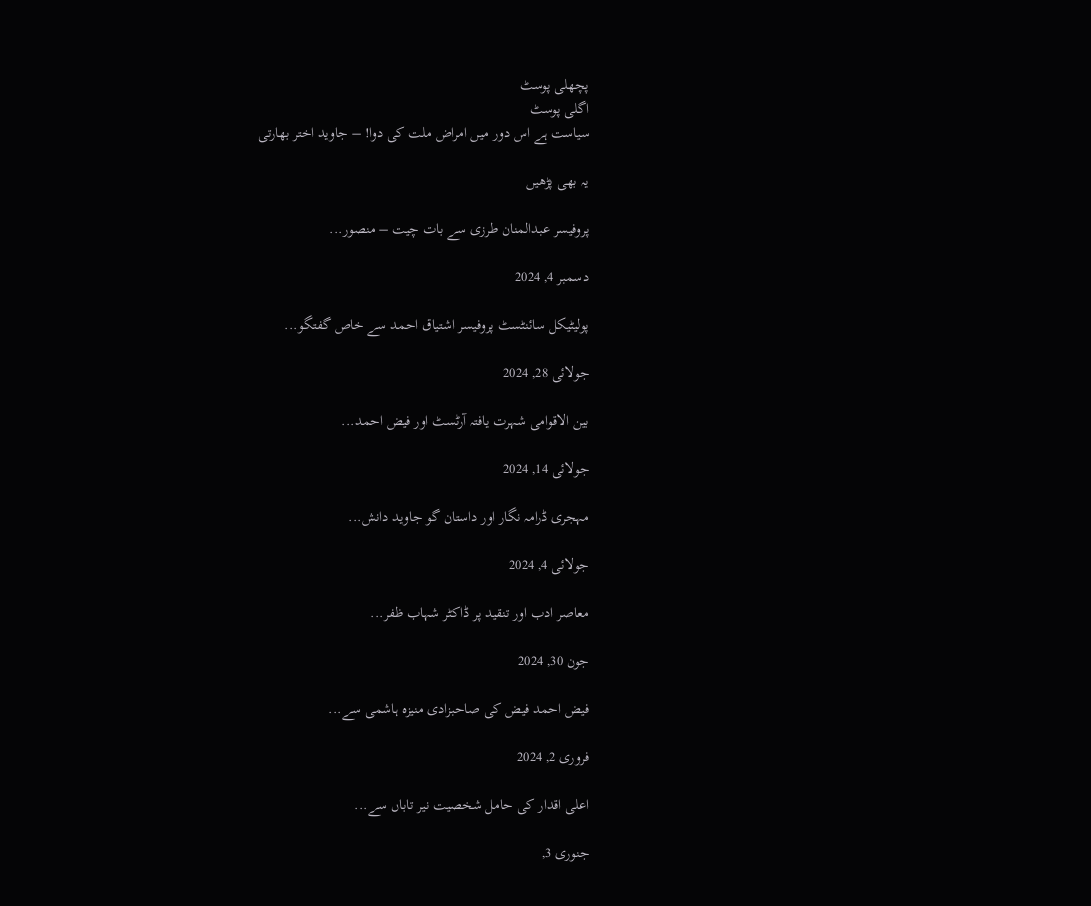پچھلی پوسٹ
اگلی پوسٹ
سیاست ہے اس دور میں امراض ملت کی دوا! – جاوید اختر بھارتی

یہ بھی پڑھیں

پروفیسر عبدالمنان طرزی سے بات چیت – منصور...

دسمبر 4, 2024

پولیٹیکل سائنٹسٹ پروفیسر اشتیاق احمد سے خاص گفتگو...

جولائی 28, 2024

بین الاقوامی شہرت یافتہ آرٹسٹ اور فیض احمد...

جولائی 14, 2024

مہجری ڈرامہ نگار اور داستان گو جاوید دانش...

جولائی 4, 2024

معاصر ادب اور تنقید پر ڈاکٹر شہاب ظفر...

جون 30, 2024

فیض احمد فیض کی صاحبزادی منیزہ ہاشمی سے...

فروری 2, 2024

اعلی اقدار کی حامل شخصیت نیر تاباں سے...

جنوری 3,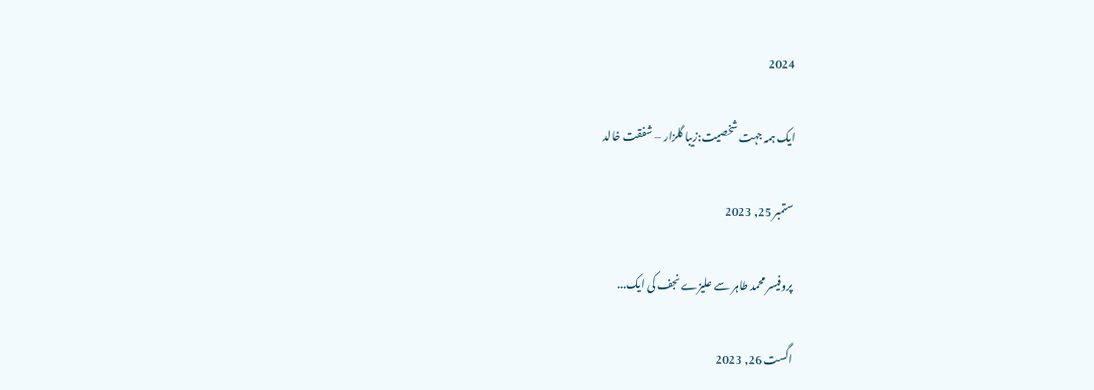2024

ایک ہمہ جہت شخصیت:زیبا گلزار – شفقت خالد

ستمبر 25, 2023

پروفیسر محمد طاہر سے علیزے نجف کی ایک...

اگست 26, 2023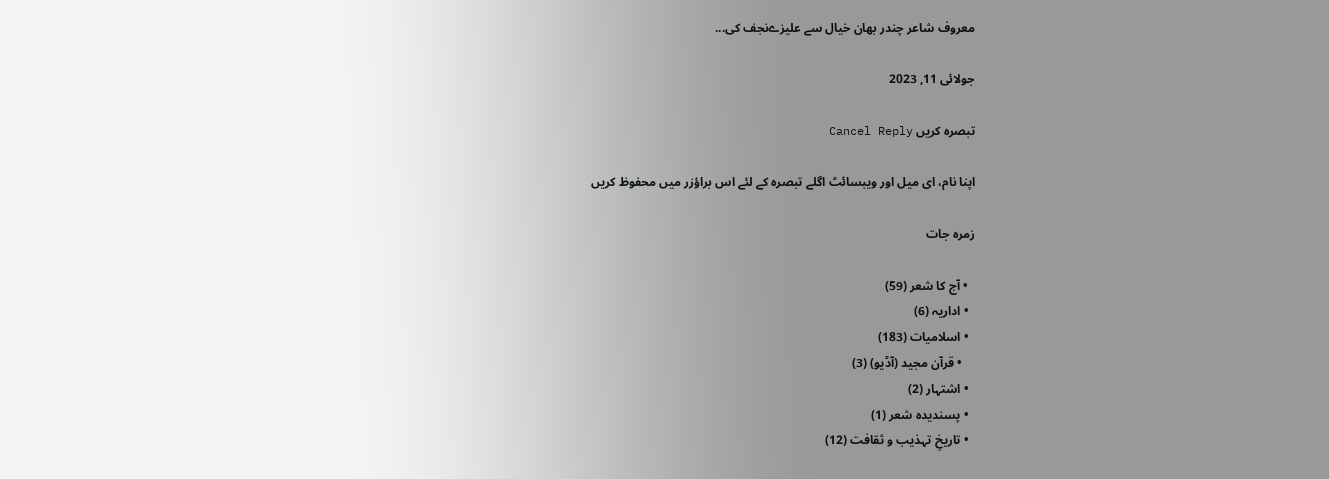معروف شاعر چندر بھان خیال سے علیزےنجف کی...

جولائی 11, 2023

تبصرہ کریں Cancel Reply

اپنا نام، ای میل اور ویبسائٹ اگلے تبصرہ کے لئے اس براؤزر میں محفوظ کریں

زمرہ جات

  • آج کا شعر (59)
  • اداریہ (6)
  • اسلامیات (183)
    • قرآن مجید (آڈیو) (3)
  • اشتہار (2)
  • پسندیدہ شعر (1)
  • تاریخِ تہذیب و ثقافت (12)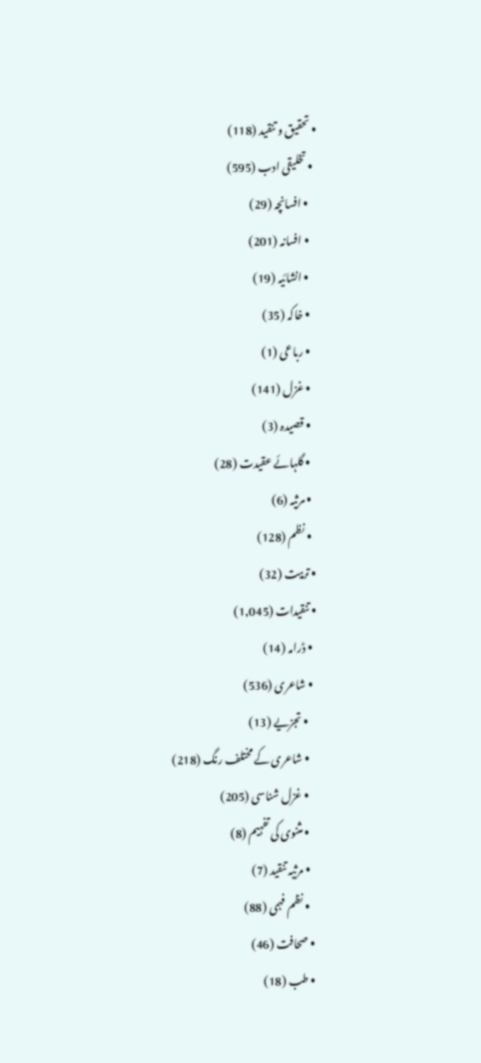• تحقیق و تنقید (118)
  • تخلیقی ادب (595)
    • افسانچہ (29)
    • افسانہ (201)
    • انشائیہ (19)
    • خاکہ (35)
    • رباعی (1)
    • غزل (141)
    • قصیدہ (3)
    • گلہائے عقیدت (28)
    • مرثیہ (6)
    • نظم (128)
  • تربیت (32)
  • تنقیدات (1,045)
    • ڈرامہ (14)
    • شاعری (536)
      • تجزیے (13)
      • شاعری کے مختلف رنگ (218)
      • غزل شناسی (205)
      • مثنوی کی تفہیم (8)
      • مرثیہ تنقید (7)
      • نظم فہمی (88)
    • صحافت (46)
    • طب (18)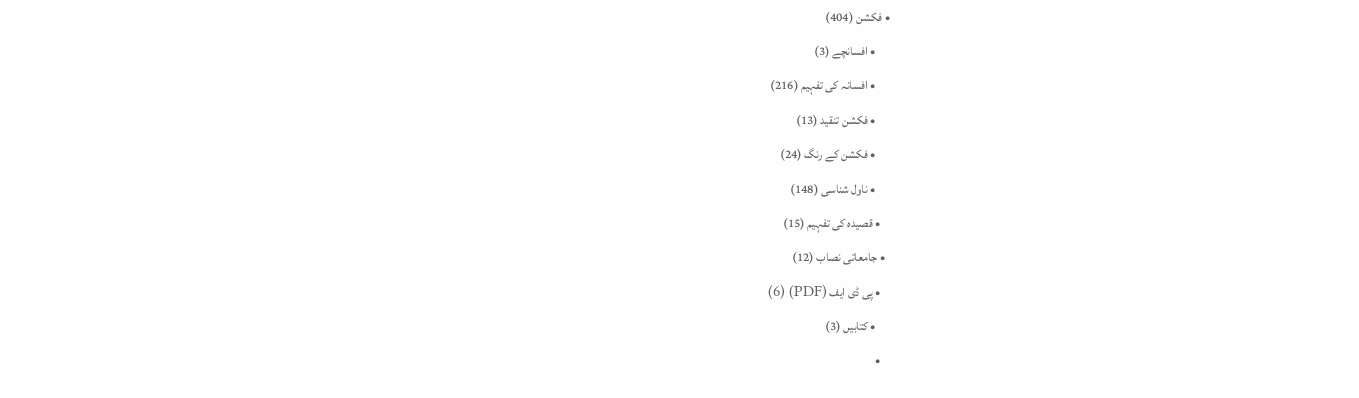• فکشن (404)
      • افسانچے (3)
      • افسانہ کی تفہیم (216)
      • فکشن تنقید (13)
      • فکشن کے رنگ (24)
      • ناول شناسی (148)
    • قصیدہ کی تفہیم (15)
  • جامعاتی نصاب (12)
    • پی ڈی ایف (PDF) (6)
      • کتابیں (3)
    •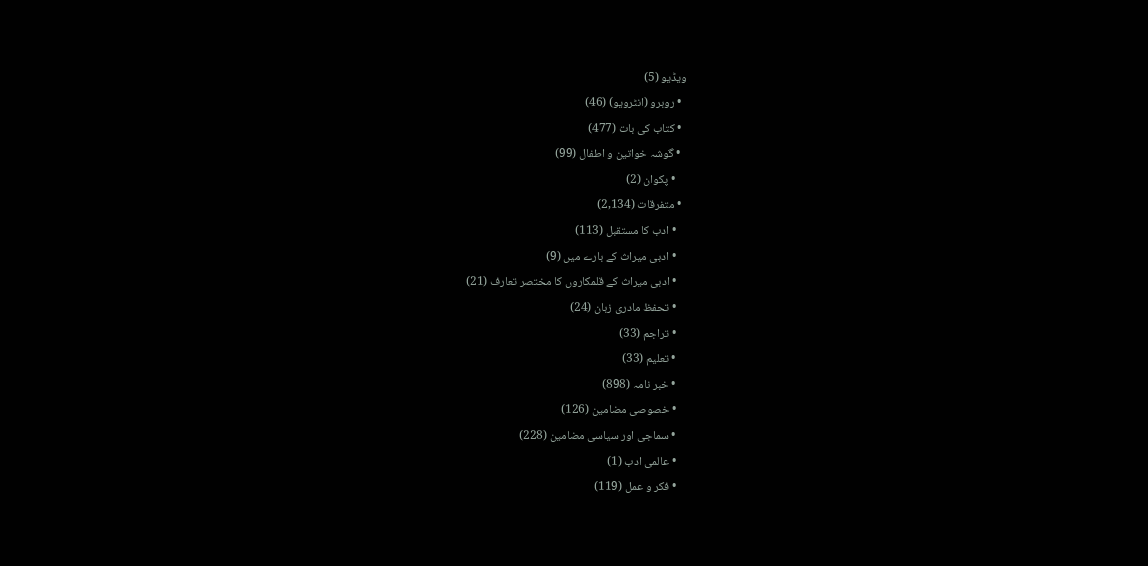ویڈیو (5)
  • روبرو (انٹرویو) (46)
  • کتاب کی بات (477)
  • گوشہ خواتین و اطفال (99)
    • پکوان (2)
  • متفرقات (2,134)
    • ادب کا مستقبل (113)
    • ادبی میراث کے بارے میں (9)
    • ادبی میراث کے قلمکاروں کا مختصر تعارف (21)
    • تحفظ مادری زبان (24)
    • تراجم (33)
    • تعلیم (33)
    • خبر نامہ (898)
    • خصوصی مضامین (126)
    • سماجی اور سیاسی مضامین (228)
    • عالمی ادب (1)
    • فکر و عمل (119)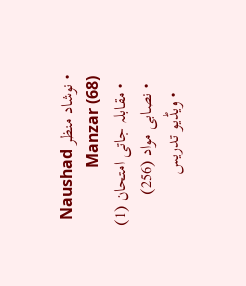• نوشاد منظر Naushad Manzar (68)
  • مقابلہ جاتی امتحان (1)
  • نصابی مواد (256)
    • ویڈیو تدریس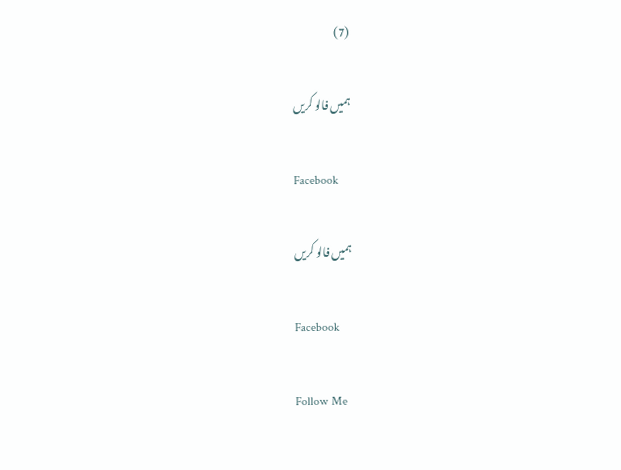(7)

ہمیں فالو کریں

Facebook

ہمیں فالو کریں

Facebook

Follow Me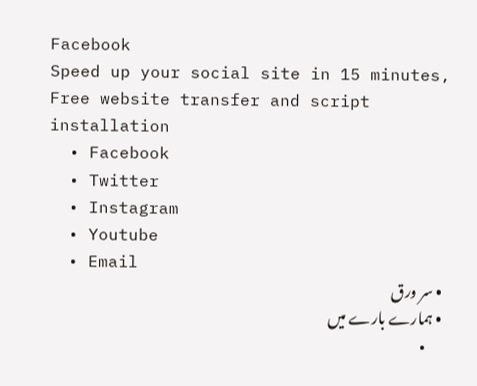Facebook
Speed up your social site in 15 minutes, Free website transfer and script installation
  • Facebook
  • Twitter
  • Instagram
  • Youtube
  • Email
  • سر ورق
  • ہمارے بارے میں
  •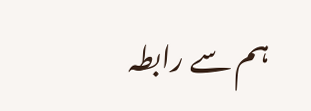ہم سے رابطہ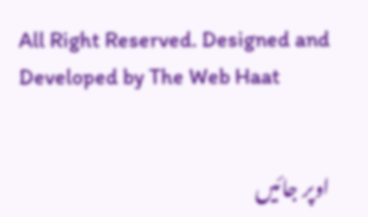All Right Reserved. Designed and Developed by The Web Haat


اوپر جائیں